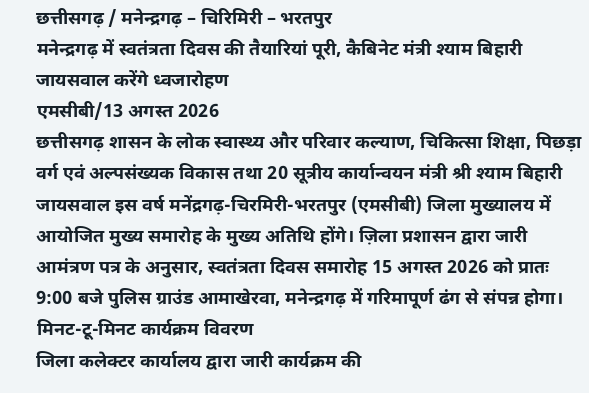छत्तीसगढ़ / मनेन्द्रगढ़ – चिरिमिरी – भरतपुर
मनेन्द्रगढ़ में स्वतंत्रता दिवस की तैयारियां पूरी, कैबिनेट मंत्री श्याम बिहारी जायसवाल करेंगे ध्वजारोहण
एमसीबी/13 अगस्त 2026
छत्तीसगढ़ शासन के लोक स्वास्थ्य और परिवार कल्याण, चिकित्सा शिक्षा, पिछड़ा वर्ग एवं अल्पसंख्यक विकास तथा 20 सूत्रीय कार्यान्वयन मंत्री श्री श्याम बिहारी जायसवाल इस वर्ष मनेंद्रगढ़-चिरमिरी-भरतपुर (एमसीबी) जिला मुख्यालय में आयोजित मुख्य समारोह के मुख्य अतिथि होंगे। ज़िला प्रशासन द्वारा जारी आमंत्रण पत्र के अनुसार, स्वतंत्रता दिवस समारोह 15 अगस्त 2026 को प्रातः 9:00 बजे पुलिस ग्राउंड आमाखेरवा, मनेन्द्रगढ़ में गरिमापूर्ण ढंग से संपन्न होगा।
मिनट-टू-मिनट कार्यक्रम विवरण
जिला कलेक्टर कार्यालय द्वारा जारी कार्यक्रम की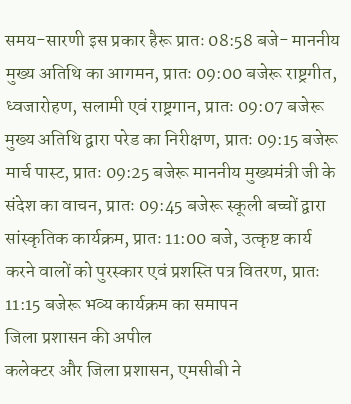समय-सारणी इस प्रकार हैरू प्रातः 08:58 बजे- माननीय मुख्य अतिथि का आगमन, प्रातः 09:00 बजेरू राष्ट्रगीत, ध्वजारोहण, सलामी एवं राष्ट्रगान, प्रातः 09:07 बजेरू मुख्य अतिथि द्वारा परेड का निरीक्षण, प्रातः 09:15 बजेरू मार्च पास्ट, प्रातः 09:25 बजेरू माननीय मुख्यमंत्री जी के संदेश का वाचन, प्रातः 09:45 बजेरू स्कूली बच्चों द्वारा सांस्कृतिक कार्यक्रम, प्रातः 11:00 बजे, उत्कृष्ट कार्य करने वालों को पुरस्कार एवं प्रशस्ति पत्र वितरण, प्रातः 11:15 बजेरू भव्य कार्यक्रम का समापन
जिला प्रशासन की अपील
कलेक्टर और जिला प्रशासन, एमसीबी ने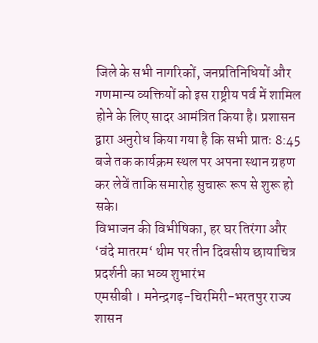जिले के सभी नागरिकों, जनप्रतिनिधियों और गणमान्य व्यक्तियों को इस राष्ट्रीय पर्व में शामिल होने के लिए सादर आमंत्रित किया है। प्रशासन द्वारा अनुरोध किया गया है कि सभी प्रातः 8:45 बजे तक कार्यक्रम स्थल पर अपना स्थान ग्रहण कर लेवें ताकि समारोह सुचारू रूप से शुरू हो सके।
विभाजन की विभीषिका, हर घर तिरंगा और ‘वंदे मातरम‘ थीम पर तीन दिवसीय छायाचित्र प्रदर्शनी का भव्य शुभारंभ
एमसीबी । मनेन्द्रगढ़-चिरमिरी-भरतपुर राज्य शासन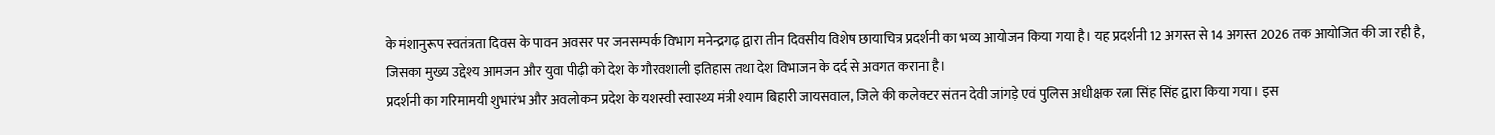के मंशानुरूप स्वतंत्रता दिवस के पावन अवसर पर जनसम्पर्क विभाग मनेन्द्रगढ़ द्वारा तीन दिवसीय विशेष छायाचित्र प्रदर्शनी का भव्य आयोजन किया गया है। यह प्रदर्शनी 12 अगस्त से 14 अगस्त 2026 तक आयोजित की जा रही है, जिसका मुख्य उद्देश्य आमजन और युवा पीढ़ी को देश के गौरवशाली इतिहास तथा देश विभाजन के दर्द से अवगत कराना है।
प्रदर्शनी का गरिमामयी शुभारंभ और अवलोकन प्रदेश के यशस्वी स्वास्थ्य मंत्री श्याम बिहारी जायसवाल, जिले की कलेक्टर संतन देवी जांगड़े एवं पुलिस अधीक्षक रत्ना सिंह सिंह द्वारा किया गया। इस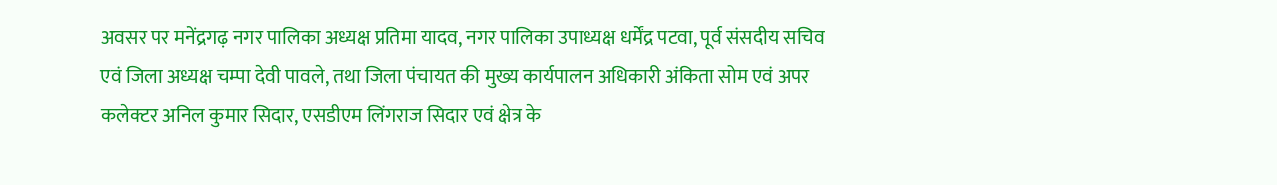अवसर पर मनेंद्रगढ़ नगर पालिका अध्यक्ष प्रतिमा यादव, नगर पालिका उपाध्यक्ष धर्मेंद्र पटवा, पूर्व संसदीय सचिव एवं जिला अध्यक्ष चम्पा देवी पावले, तथा जिला पंचायत की मुख्य कार्यपालन अधिकारी अंकिता सोम एवं अपर कलेक्टर अनिल कुमार सिदार, एसडीएम लिंगराज सिदार एवं क्षेत्र के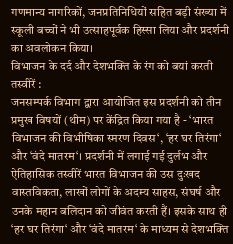गणमान्य नागरिकों, जनप्रतिनिधियों सहित बड़ी संख्या में स्कूली बच्चों ने भी उत्साहपूर्वक हिस्सा लिया और प्रदर्शनी का अवलोकन किया।
विभाजन के दर्द और देशभक्ति के रंग को बयां करती तस्वीरें :
जनसम्पर्क विभाग द्वारा आयोजित इस प्रदर्शनी को तीन प्रमुख विषयों (थीम) पर केंद्रित किया गया है - ‘भारत विभाजन की विभीषिका स्मरण दिवस‘, ‘हर घर तिरंगा‘ और ‘वंदे मातरम‘। प्रदर्शनी में लगाई गई दुर्लभ और ऐतिहासिक तस्वीरें भारत विभाजन की उस दुःखद वास्तविकता, लाखों लोगों के अदम्य साहस, संघर्ष और उनके महान बलिदान को जीवंत करती हैं। इसके साथ ही ‘हर घर तिरंगा‘ और ‘वंदे मातरम‘ के माध्यम से देशभक्ति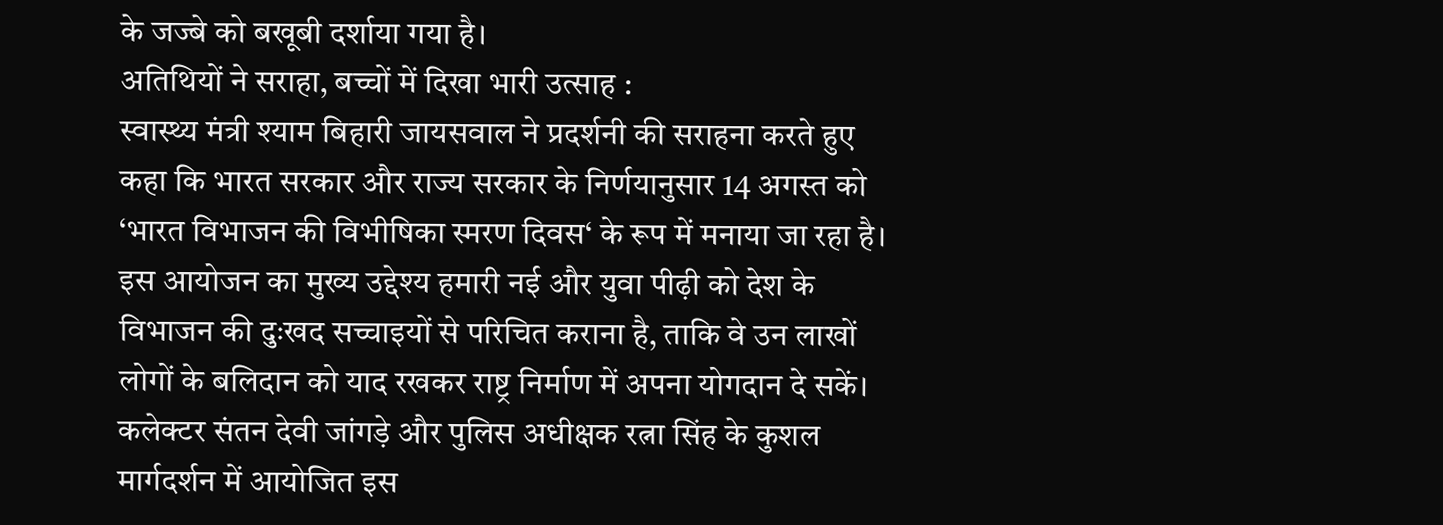के जज्बे को बखूबी दर्शाया गया है।
अतिथियों ने सराहा, बच्चों में दिखा भारी उत्साह :
स्वास्थ्य मंत्री श्याम बिहारी जायसवाल ने प्रदर्शनी की सराहना करते हुए कहा कि भारत सरकार और राज्य सरकार के निर्णयानुसार 14 अगस्त को ‘भारत विभाजन की विभीषिका स्मरण दिवस‘ के रूप में मनाया जा रहा है। इस आयोजन का मुख्य उद्देश्य हमारी नई और युवा पीढ़ी को देश के विभाजन की दुःखद सच्चाइयों से परिचित कराना है, ताकि वे उन लाखों लोगों के बलिदान को याद रखकर राष्ट्र निर्माण में अपना योगदान दे सकें।
कलेक्टर संतन देवी जांगड़े और पुलिस अधीक्षक रत्ना सिंह के कुशल मार्गदर्शन में आयोजित इस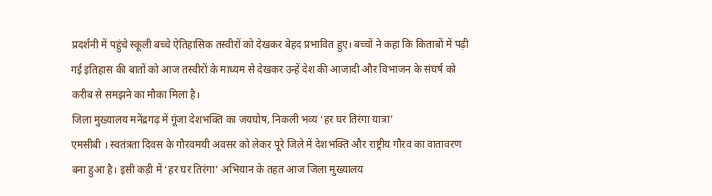प्रदर्शनी में पहुंचे स्कूली बच्चे ऐतिहासिक तस्वीरों को देखकर बेहद प्रभावित हुए। बच्चों ने कहा कि किताबों में पढ़ी गई इतिहास की बातों को आज तस्वीरों के माध्यम से देखकर उन्हें देश की आजादी और विभाजन के संघर्ष को करीब से समझने का मौका मिला है।
जिला मुख्यालय मनेंद्रगढ़ में गूंजा देशभक्ति का जयघोष, निकली भव्य ‘हर घर तिरंगा यात्रा’
एमसीबी । स्वतंत्रता दिवस के गौरवमयी अवसर को लेकर पूरे जिले में देशभक्ति और राष्ट्रीय गौरव का वातावरण बना हुआ है। इसी कड़ी में ‘हर घर तिरंगा’ अभियान के तहत आज जिला मुख्यालय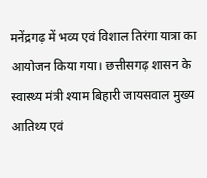मनेंद्रगढ़ में भव्य एवं विशाल तिरंगा यात्रा का आयोजन किया गया। छत्तीसगढ़ शासन के स्वास्थ्य मंत्री श्याम बिहारी जायसवाल मुख्य आतिथ्य एवं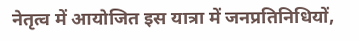नेतृत्व में आयोजित इस यात्रा में जनप्रतिनिधियों,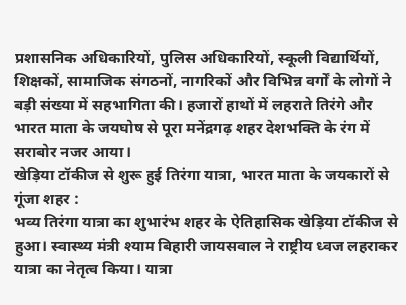प्रशासनिक अधिकारियों, पुलिस अधिकारियों, स्कूली विद्यार्थियों, शिक्षकों, सामाजिक संगठनों, नागरिकों और विभिन्न वर्गों के लोगों ने बड़ी संख्या में सहभागिता की। हजारों हाथों में लहराते तिरंगे और भारत माता के जयघोष से पूरा मनेंद्रगढ़ शहर देशभक्ति के रंग में सराबोर नजर आया।
खेड़िया टॉकीज से शुरू हुई तिरंगा यात्रा, भारत माता के जयकारों से गूंजा शहर :
भव्य तिरंगा यात्रा का शुभारंभ शहर के ऐतिहासिक खेड़िया टॉकीज से हुआ। स्वास्थ्य मंत्री श्याम बिहारी जायसवाल ने राष्ट्रीय ध्वज लहराकर यात्रा का नेतृत्व किया। यात्रा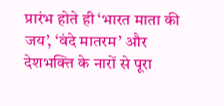प्रारंभ होते ही ‘भारत माता की जय’, ‘वंदे मातरम’ और देशभक्ति के नारों से पूरा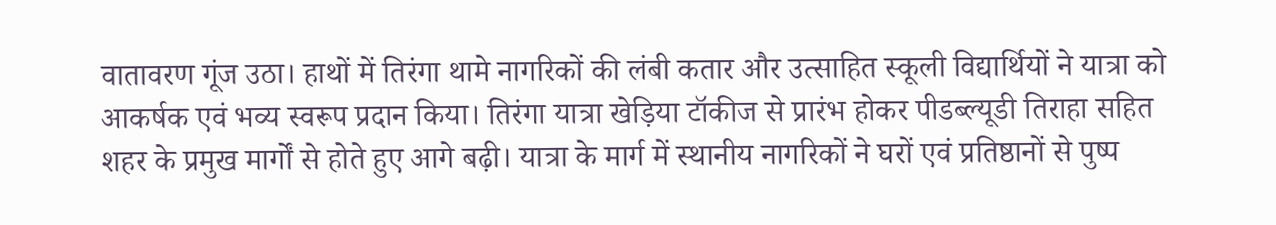वातावरण गूंज उठा। हाथों में तिरंगा थामे नागरिकों की लंबी कतार और उत्साहित स्कूली विद्यार्थियों ने यात्रा को आकर्षक एवं भव्य स्वरूप प्रदान किया। तिरंगा यात्रा खेड़िया टॉकीज से प्रारंभ होकर पीडब्ल्यूडी तिराहा सहित शहर के प्रमुख मार्गों से होते हुए आगे बढ़ी। यात्रा के मार्ग में स्थानीय नागरिकों ने घरों एवं प्रतिष्ठानों से पुष्प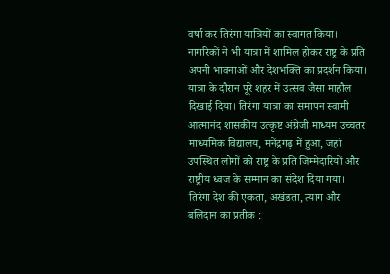वर्षा कर तिरंगा यात्रियों का स्वागत किया। नागरिकों ने भी यात्रा में शामिल होकर राष्ट्र के प्रति अपनी भावनाओं और देशभक्ति का प्रदर्शन किया। यात्रा के दौरान पूरे शहर में उत्सव जैसा माहौल दिखाई दिया। तिरंगा यात्रा का समापन स्वामी आत्मानंद शासकीय उत्कृष्ट अंग्रेजी माध्यम उच्चतर माध्यमिक विद्यालय, मनेंद्रगढ़ में हुआ, जहां उपस्थित लोगों को राष्ट्र के प्रति जिम्मेदारियों और राष्ट्रीय ध्वज के सम्मान का संदेश दिया गया।
तिरंगा देश की एकता, अखंडता, त्याग और बलिदान का प्रतीक :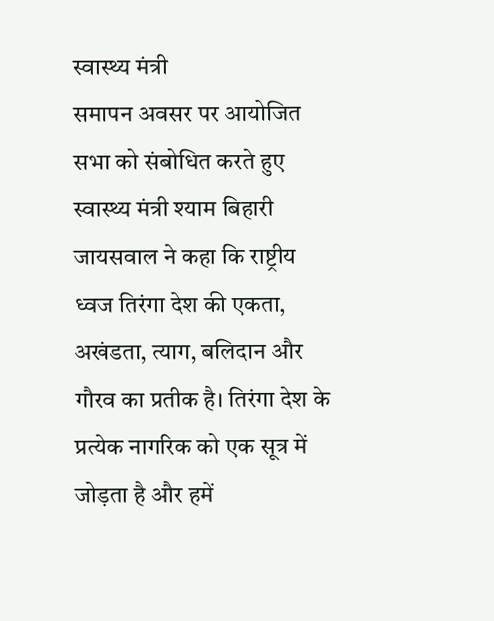स्वास्थ्य मंत्री
समापन अवसर पर आयोजित सभा को संबोधित करते हुए स्वास्थ्य मंत्री श्याम बिहारी जायसवाल ने कहा कि राष्ट्रीय ध्वज तिरंगा देश की एकता, अखंडता, त्याग, बलिदान और गौरव का प्रतीक है। तिरंगा देश के प्रत्येक नागरिक को एक सूत्र में जोड़ता है और हमें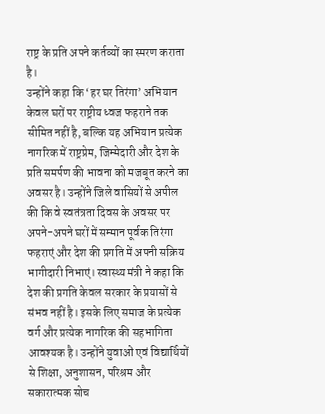राष्ट्र के प्रति अपने कर्तव्यों का स्मरण कराता है।
उन्होंने कहा कि ‘हर घर तिरंगा’ अभियान केवल घरों पर राष्ट्रीय ध्वज फहराने तक सीमित नहीं है, बल्कि यह अभियान प्रत्येक नागरिक में राष्ट्रप्रेम, जिम्मेदारी और देश के प्रति समर्पण की भावना को मजबूत करने का अवसर है। उन्होंने जिले वासियों से अपील की कि वे स्वतंत्रता दिवस के अवसर पर अपने-अपने घरों में सम्मान पूर्वक तिरंगा फहराएं और देश की प्रगति में अपनी सक्रिय भागीदारी निभाएं। स्वास्थ्य मंत्री ने कहा कि देश की प्रगति केवल सरकार के प्रयासों से संभव नहीं है। इसके लिए समाज के प्रत्येक वर्ग और प्रत्येक नागरिक की सहभागिता आवश्यक है। उन्होंने युवाओं एवं विद्यार्थियों से शिक्षा, अनुशासन, परिश्रम और सकारात्मक सोच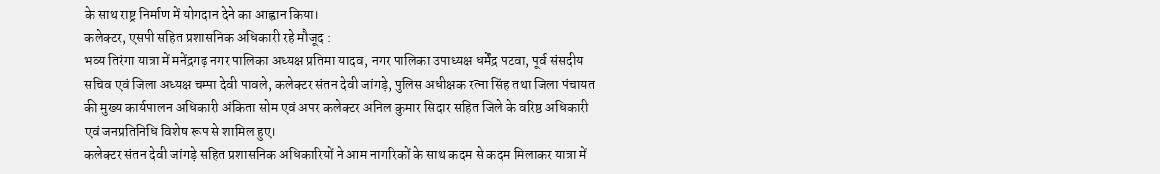के साथ राष्ट्र निर्माण में योगदान देने का आह्वान किया।
कलेक्टर, एसपी सहित प्रशासनिक अधिकारी रहे मौजूद :
भव्य तिरंगा यात्रा में मनेंद्रगढ़ नगर पालिका अध्यक्ष प्रतिमा यादव, नगर पालिका उपाध्यक्ष धर्मेंद्र पटवा, पूर्व संसदीय सचिव एवं जिला अध्यक्ष चम्पा देवी पावले, कलेक्टर संतन देवी जांगड़े, पुलिस अधीक्षक रत्ना सिंह तथा जिला पंचायत की मुख्य कार्यपालन अधिकारी अंकिता सोम एवं अपर कलेक्टर अनिल कुमार सिदार सहित जिले के वरिष्ठ अधिकारी एवं जनप्रतिनिधि विशेष रूप से शामिल हुए।
कलेक्टर संतन देवी जांगड़े सहित प्रशासनिक अधिकारियों ने आम नागरिकों के साथ कदम से कदम मिलाकर यात्रा में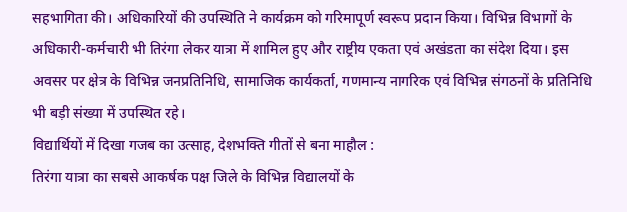सहभागिता की। अधिकारियों की उपस्थिति ने कार्यक्रम को गरिमापूर्ण स्वरूप प्रदान किया। विभिन्न विभागों के अधिकारी-कर्मचारी भी तिरंगा लेकर यात्रा में शामिल हुए और राष्ट्रीय एकता एवं अखंडता का संदेश दिया। इस अवसर पर क्षेत्र के विभिन्न जनप्रतिनिधि, सामाजिक कार्यकर्ता, गणमान्य नागरिक एवं विभिन्न संगठनों के प्रतिनिधि भी बड़ी संख्या में उपस्थित रहे।
विद्यार्थियों में दिखा गजब का उत्साह, देशभक्ति गीतों से बना माहौल :
तिरंगा यात्रा का सबसे आकर्षक पक्ष जिले के विभिन्न विद्यालयों के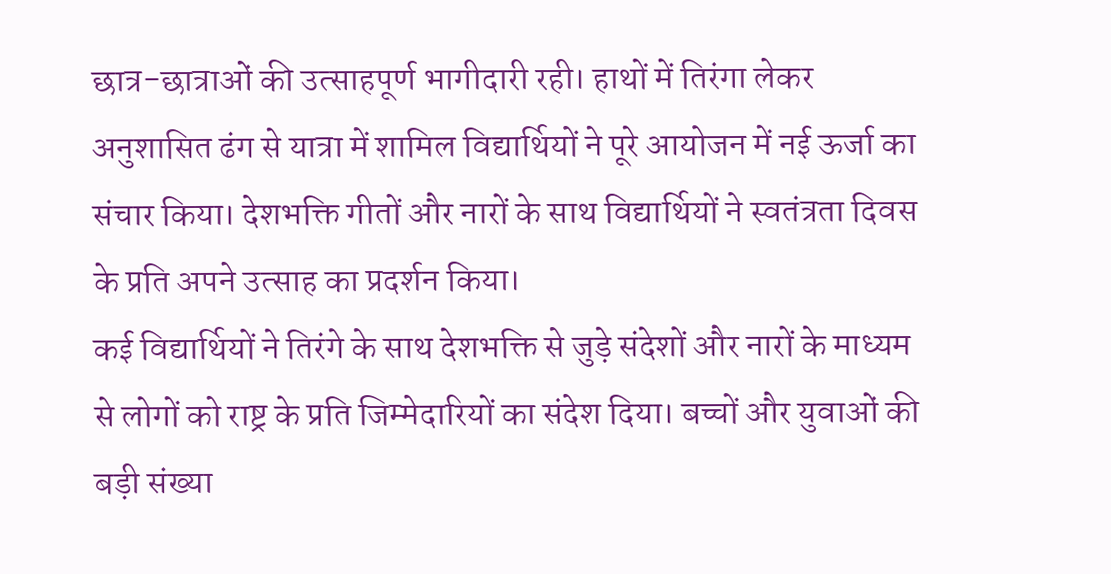छात्र-छात्राओं की उत्साहपूर्ण भागीदारी रही। हाथों में तिरंगा लेकर अनुशासित ढंग से यात्रा में शामिल विद्यार्थियों ने पूरे आयोजन में नई ऊर्जा का संचार किया। देशभक्ति गीतों और नारों के साथ विद्यार्थियों ने स्वतंत्रता दिवस के प्रति अपने उत्साह का प्रदर्शन किया।
कई विद्यार्थियों ने तिरंगे के साथ देशभक्ति से जुड़े संदेशों और नारों के माध्यम से लोगों को राष्ट्र के प्रति जिम्मेदारियों का संदेश दिया। बच्चों और युवाओं की बड़ी संख्या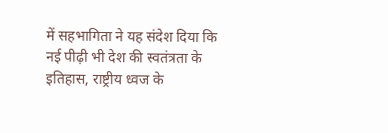में सहभागिता ने यह संदेश दिया कि नई पीढ़ी भी देश की स्वतंत्रता के इतिहास, राष्ट्रीय ध्वज के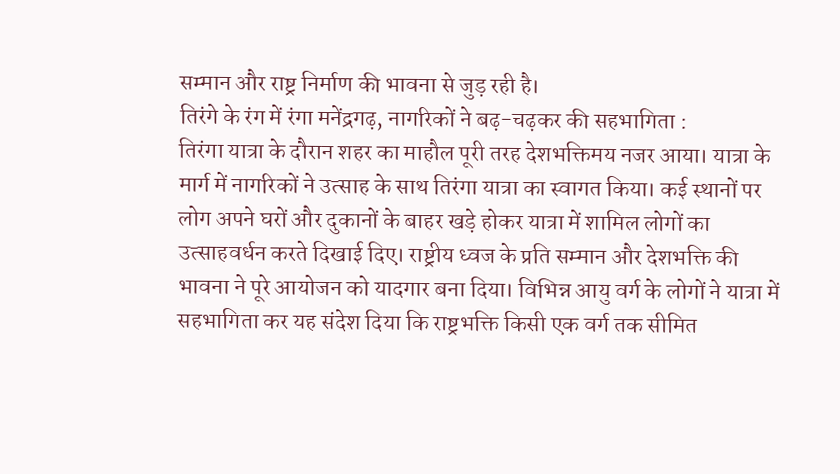सम्मान और राष्ट्र निर्माण की भावना से जुड़ रही है।
तिरंगे के रंग में रंगा मनेंद्रगढ़, नागरिकों ने बढ़-चढ़कर की सहभागिता :
तिरंगा यात्रा के दौरान शहर का माहौल पूरी तरह देशभक्तिमय नजर आया। यात्रा के मार्ग में नागरिकों ने उत्साह के साथ तिरंगा यात्रा का स्वागत किया। कई स्थानों पर लोग अपने घरों और दुकानों के बाहर खड़े होकर यात्रा में शामिल लोगों का उत्साहवर्धन करते दिखाई दिए। राष्ट्रीय ध्वज के प्रति सम्मान और देशभक्ति की भावना ने पूरे आयोजन को यादगार बना दिया। विभिन्न आयु वर्ग के लोगों ने यात्रा में सहभागिता कर यह संदेश दिया कि राष्ट्रभक्ति किसी एक वर्ग तक सीमित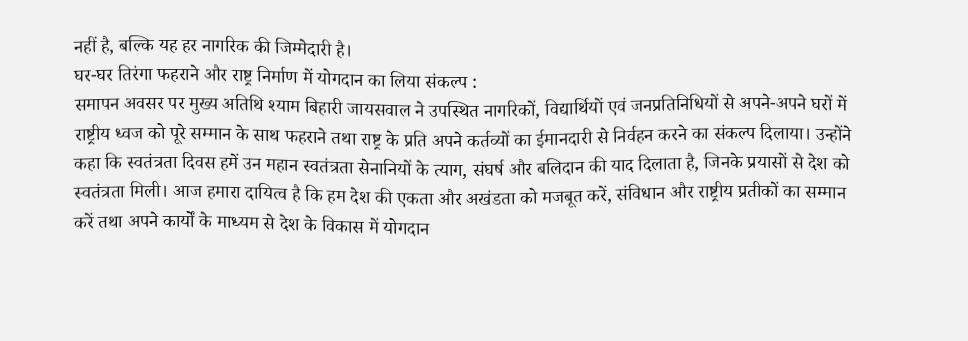नहीं है, बल्कि यह हर नागरिक की जिम्मेदारी है।
घर-घर तिरंगा फहराने और राष्ट्र निर्माण में योगदान का लिया संकल्प :
समापन अवसर पर मुख्य अतिथि श्याम बिहारी जायसवाल ने उपस्थित नागरिकों, विद्यार्थियों एवं जनप्रतिनिधियों से अपने-अपने घरों में राष्ट्रीय ध्वज को पूरे सम्मान के साथ फहराने तथा राष्ट्र के प्रति अपने कर्तव्यों का ईमानदारी से निर्वहन करने का संकल्प दिलाया। उन्होंने कहा कि स्वतंत्रता दिवस हमें उन महान स्वतंत्रता सेनानियों के त्याग, संघर्ष और बलिदान की याद दिलाता है, जिनके प्रयासों से देश को स्वतंत्रता मिली। आज हमारा दायित्व है कि हम देश की एकता और अखंडता को मजबूत करें, संविधान और राष्ट्रीय प्रतीकों का सम्मान करें तथा अपने कार्यों के माध्यम से देश के विकास में योगदान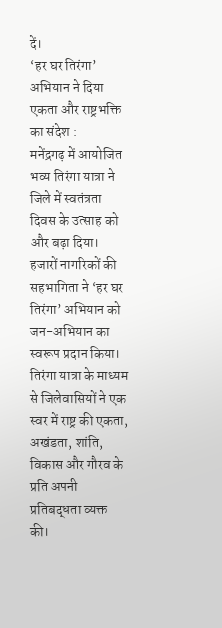दें।
‘हर घर तिरंगा’ अभियान ने दिया एकता और राष्ट्रभक्ति का संदेश :
मनेंद्रगढ़ में आयोजित भव्य तिरंगा यात्रा ने जिले में स्वतंत्रता दिवस के उत्साह को और बढ़ा दिया। हजारों नागरिकों की सहभागिता ने ‘हर घर तिरंगा’ अभियान को जन-अभियान का स्वरूप प्रदान किया। तिरंगा यात्रा के माध्यम से जिलेवासियों ने एक स्वर में राष्ट्र की एकता, अखंडता, शांति, विकास और गौरव के प्रति अपनी प्रतिबद्धता व्यक्त की।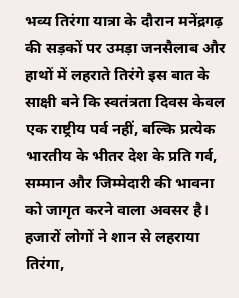भव्य तिरंगा यात्रा के दौरान मनेंद्रगढ़ की सड़कों पर उमड़ा जनसैलाब और हाथों में लहराते तिरंगे इस बात के साक्षी बने कि स्वतंत्रता दिवस केवल एक राष्ट्रीय पर्व नहीं, बल्कि प्रत्येक भारतीय के भीतर देश के प्रति गर्व, सम्मान और जिम्मेदारी की भावना को जागृत करने वाला अवसर है।
हजारों लोगों ने शान से लहराया तिरंगा,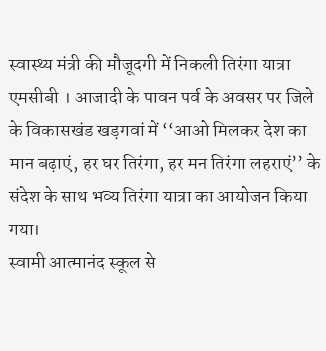स्वास्थ्य मंत्री की मौजूदगी में निकली तिरंगा यात्रा
एमसीबी । आजादी के पावन पर्व के अवसर पर जिले के विकासखंड खड़गवां में ‘‘आओ मिलकर देश का मान बढ़ाएं, हर घर तिरंगा, हर मन तिरंगा लहराएं’’ के संदेश के साथ भव्य तिरंगा यात्रा का आयोजन किया गया।
स्वामी आत्मानंद स्कूल से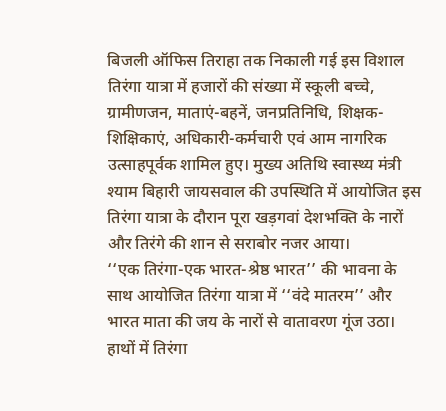बिजली ऑफिस तिराहा तक निकाली गई इस विशाल तिरंगा यात्रा में हजारों की संख्या में स्कूली बच्चे, ग्रामीणजन, माताएं-बहनें, जनप्रतिनिधि, शिक्षक-शिक्षिकाएं, अधिकारी-कर्मचारी एवं आम नागरिक उत्साहपूर्वक शामिल हुए। मुख्य अतिथि स्वास्थ्य मंत्री श्याम बिहारी जायसवाल की उपस्थिति में आयोजित इस तिरंगा यात्रा के दौरान पूरा खड़गवां देशभक्ति के नारों और तिरंगे की शान से सराबोर नजर आया।
‘‘एक तिरंगा-एक भारत-श्रेष्ठ भारत’’ की भावना के साथ आयोजित तिरंगा यात्रा में ‘‘वंदे मातरम’’ और भारत माता की जय के नारों से वातावरण गूंज उठा। हाथों में तिरंगा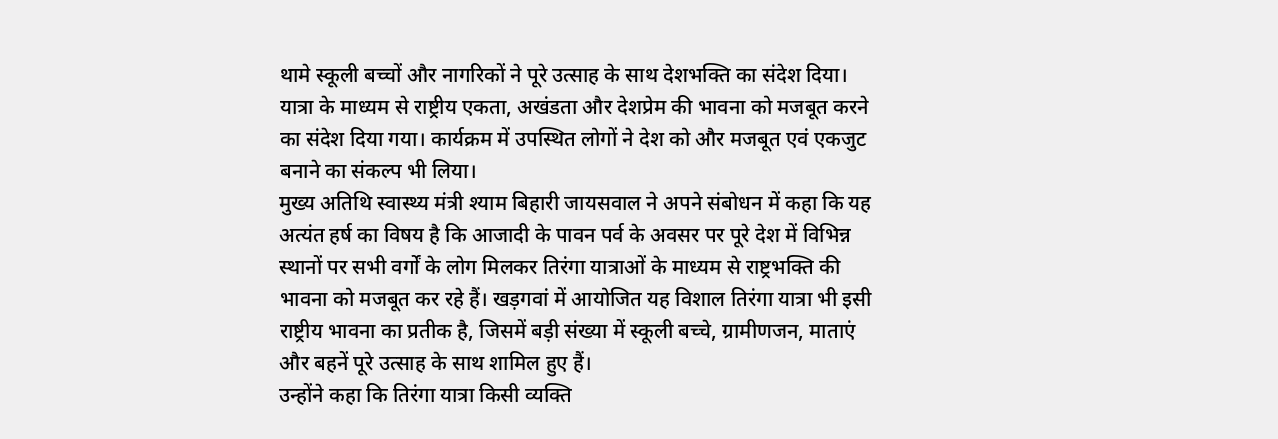थामे स्कूली बच्चों और नागरिकों ने पूरे उत्साह के साथ देशभक्ति का संदेश दिया। यात्रा के माध्यम से राष्ट्रीय एकता, अखंडता और देशप्रेम की भावना को मजबूत करने का संदेश दिया गया। कार्यक्रम में उपस्थित लोगों ने देश को और मजबूत एवं एकजुट बनाने का संकल्प भी लिया।
मुख्य अतिथि स्वास्थ्य मंत्री श्याम बिहारी जायसवाल ने अपने संबोधन में कहा कि यह अत्यंत हर्ष का विषय है कि आजादी के पावन पर्व के अवसर पर पूरे देश में विभिन्न स्थानों पर सभी वर्गों के लोग मिलकर तिरंगा यात्राओं के माध्यम से राष्ट्रभक्ति की भावना को मजबूत कर रहे हैं। खड़गवां में आयोजित यह विशाल तिरंगा यात्रा भी इसी राष्ट्रीय भावना का प्रतीक है, जिसमें बड़ी संख्या में स्कूली बच्चे, ग्रामीणजन, माताएं और बहनें पूरे उत्साह के साथ शामिल हुए हैं।
उन्होंने कहा कि तिरंगा यात्रा किसी व्यक्ति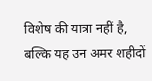विशेष की यात्रा नहीं है, बल्कि यह उन अमर शहीदों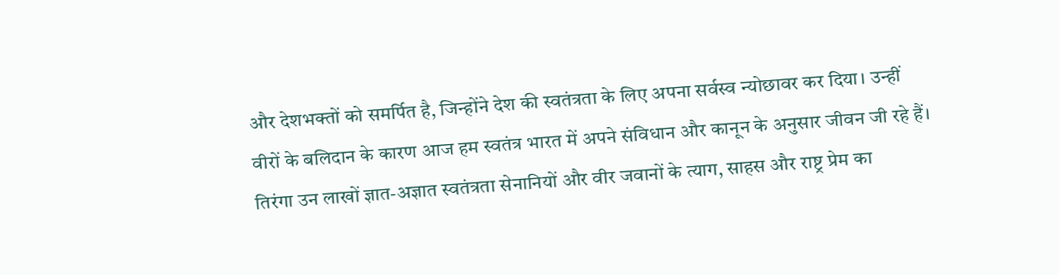और देशभक्तों को समर्पित है, जिन्होंने देश की स्वतंत्रता के लिए अपना सर्वस्व न्योछावर कर दिया। उन्हीं वीरों के बलिदान के कारण आज हम स्वतंत्र भारत में अपने संविधान और कानून के अनुसार जीवन जी रहे हैं। तिरंगा उन लाखों ज्ञात-अज्ञात स्वतंत्रता सेनानियों और वीर जवानों के त्याग, साहस और राष्ट्र प्रेम का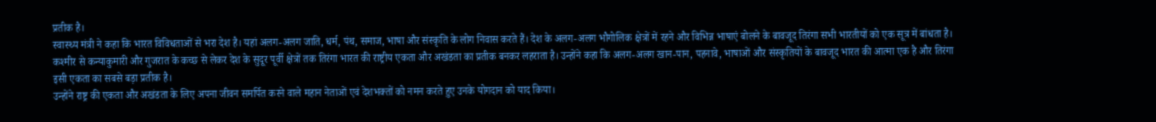प्रतीक है।
स्वास्थ्य मंत्री ने कहा कि भारत विविधताओं से भरा देश है। यहां अलग-अलग जाति, धर्म, पंथ, समाज, भाषा और संस्कृति के लोग निवास करते हैं। देश के अलग-अलग भौगोलिक क्षेत्रों में रहने और विभिन्न भाषाएं बोलने के बावजूद तिरंगा सभी भारतीयों को एक सूत्र में बांधता है। कश्मीर से कन्याकुमारी और गुजरात के कच्छ से लेकर देश के सुदूर पूर्वी क्षेत्रों तक तिरंगा भारत की राष्ट्रीय एकता और अखंडता का प्रतीक बनकर लहराता है। उन्होंने कहा कि अलग-अलग खान-पान, पहनावे, भाषाओं और संस्कृतियों के बावजूद भारत की आत्मा एक है और तिरंगा इसी एकता का सबसे बड़ा प्रतीक है।
उन्होंने राष्ट्र की एकता और अखंडता के लिए अपना जीवन समर्पित करने वाले महान नेताओं एवं देशभक्तों को नमन करते हुए उनके योगदान को याद किया।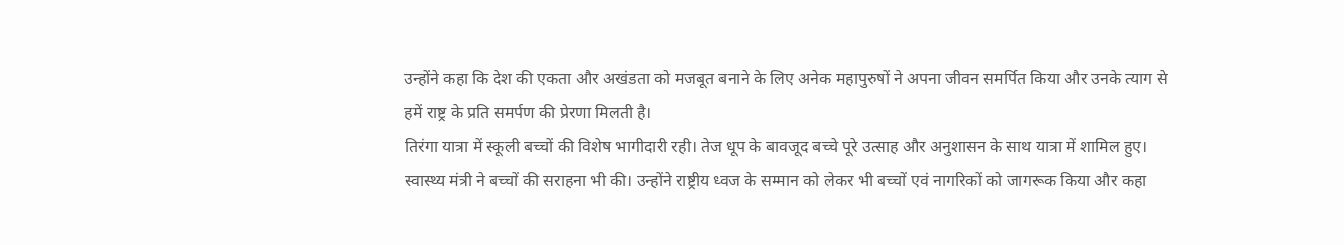उन्होंने कहा कि देश की एकता और अखंडता को मजबूत बनाने के लिए अनेक महापुरुषों ने अपना जीवन समर्पित किया और उनके त्याग से हमें राष्ट्र के प्रति समर्पण की प्रेरणा मिलती है।
तिरंगा यात्रा में स्कूली बच्चों की विशेष भागीदारी रही। तेज धूप के बावजूद बच्चे पूरे उत्साह और अनुशासन के साथ यात्रा में शामिल हुए। स्वास्थ्य मंत्री ने बच्चों की सराहना भी की। उन्होंने राष्ट्रीय ध्वज के सम्मान को लेकर भी बच्चों एवं नागरिकों को जागरूक किया और कहा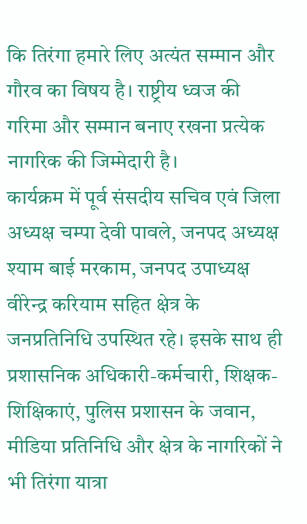कि तिरंगा हमारे लिए अत्यंत सम्मान और गौरव का विषय है। राष्ट्रीय ध्वज की गरिमा और सम्मान बनाए रखना प्रत्येक नागरिक की जिम्मेदारी है।
कार्यक्रम में पूर्व संसदीय सचिव एवं जिला अध्यक्ष चम्पा देवी पावले, जनपद अध्यक्ष श्याम बाई मरकाम, जनपद उपाध्यक्ष वीरेन्द्र करियाम सहित क्षेत्र के जनप्रतिनिधि उपस्थित रहे। इसके साथ ही प्रशासनिक अधिकारी-कर्मचारी, शिक्षक-शिक्षिकाएं, पुलिस प्रशासन के जवान, मीडिया प्रतिनिधि और क्षेत्र के नागरिकों ने भी तिरंगा यात्रा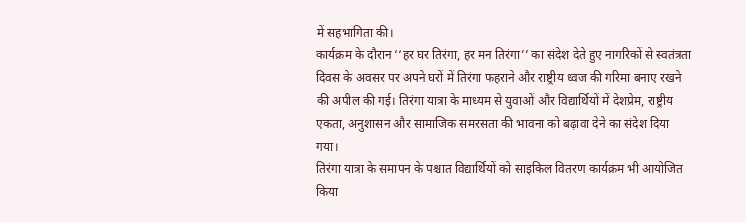में सहभागिता की।
कार्यक्रम के दौरान ‘‘हर घर तिरंगा, हर मन तिरंगा’’ का संदेश देते हुए नागरिकों से स्वतंत्रता दिवस के अवसर पर अपने घरों में तिरंगा फहराने और राष्ट्रीय ध्वज की गरिमा बनाए रखने की अपील की गई। तिरंगा यात्रा के माध्यम से युवाओं और विद्यार्थियों में देशप्रेम, राष्ट्रीय एकता, अनुशासन और सामाजिक समरसता की भावना को बढ़ावा देने का संदेश दिया गया।
तिरंगा यात्रा के समापन के पश्चात विद्यार्थियों को साइकिल वितरण कार्यक्रम भी आयोजित किया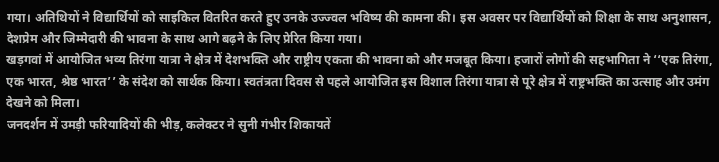गया। अतिथियों ने विद्यार्थियों को साइकिल वितरित करते हुए उनके उज्ज्वल भविष्य की कामना की। इस अवसर पर विद्यार्थियों को शिक्षा के साथ अनुशासन, देशप्रेम और जिम्मेदारी की भावना के साथ आगे बढ़ने के लिए प्रेरित किया गया।
खड़गवां में आयोजित भव्य तिरंगा यात्रा ने क्षेत्र में देशभक्ति और राष्ट्रीय एकता की भावना को और मजबूत किया। हजारों लोगों की सहभागिता ने ‘‘एक तिरंगा, एक भारत, श्रेष्ठ भारत’’ के संदेश को सार्थक किया। स्वतंत्रता दिवस से पहले आयोजित इस विशाल तिरंगा यात्रा से पूरे क्षेत्र में राष्ट्रभक्ति का उत्साह और उमंग देखने को मिला।
जनदर्शन में उमड़ी फरियादियों की भीड़, कलेक्टर ने सुनी गंभीर शिकायतें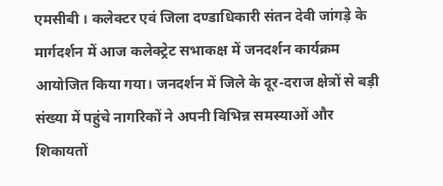एमसीबी । कलेक्टर एवं जिला दण्डाधिकारी संतन देवी जांगड़े के मार्गदर्शन में आज कलेक्ट्रेट सभाकक्ष में जनदर्शन कार्यक्रम आयोजित किया गया। जनदर्शन में जिले के दूर-दराज क्षेत्रों से बड़ी संख्या में पहुंचे नागरिकों ने अपनी विभिन्न समस्याओं और शिकायतों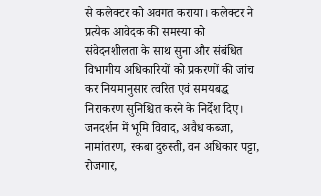से कलेक्टर को अवगत कराया। कलेक्टर ने प्रत्येक आवेदक की समस्या को संवेदनशीलता के साथ सुना और संबंधित विभागीय अधिकारियों को प्रकरणों की जांच कर नियमानुसार त्वरित एवं समयबद्ध निराकरण सुनिश्चित करने के निर्देश दिए।
जनदर्शन में भूमि विवाद, अवैध कब्जा, नामांतरण, रकबा दुरुस्ती, वन अधिकार पट्टा, रोजगार,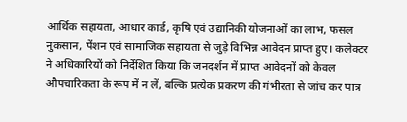आर्थिक सहायता, आधार कार्ड, कृषि एवं उद्यानिकी योजनाओं का लाभ, फसल नुकसान, पेंशन एवं सामाजिक सहायता से जुड़े विभिन्न आवेदन प्राप्त हुए। कलेक्टर ने अधिकारियों को निर्देशित किया कि जनदर्शन में प्राप्त आवेदनों को केवल औपचारिकता के रूप में न लें, बल्कि प्रत्येक प्रकरण की गंभीरता से जांच कर पात्र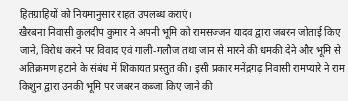हितग्राहियों को नियमानुसार राहत उपलब्ध कराएं।
खैरबना निवासी कुलदीप कुमार ने अपनी भूमि को रामसज्जन यादव द्वारा जबरन जोताई किए जाने, विरोध करने पर विवाद एवं गाली-गलौज तथा जान से मारने की धमकी देने और भूमि से अतिक्रमण हटाने के संबंध में शिकायत प्रस्तुत की। इसी प्रकार मनेंद्रगढ़ निवासी रामप्यारे ने राम किशुन द्वारा उनकी भूमि पर जबरन कब्जा किए जाने की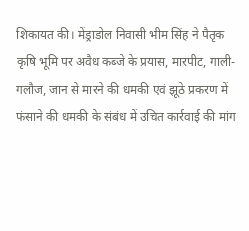शिकायत की। मेंड्राडोल निवासी भीम सिंह ने पैतृक कृषि भूमि पर अवैध कब्जे के प्रयास, मारपीट, गाली-गलौज, जान से मारने की धमकी एवं झूठे प्रकरण में फंसाने की धमकी के संबंध में उचित कार्रवाई की मांग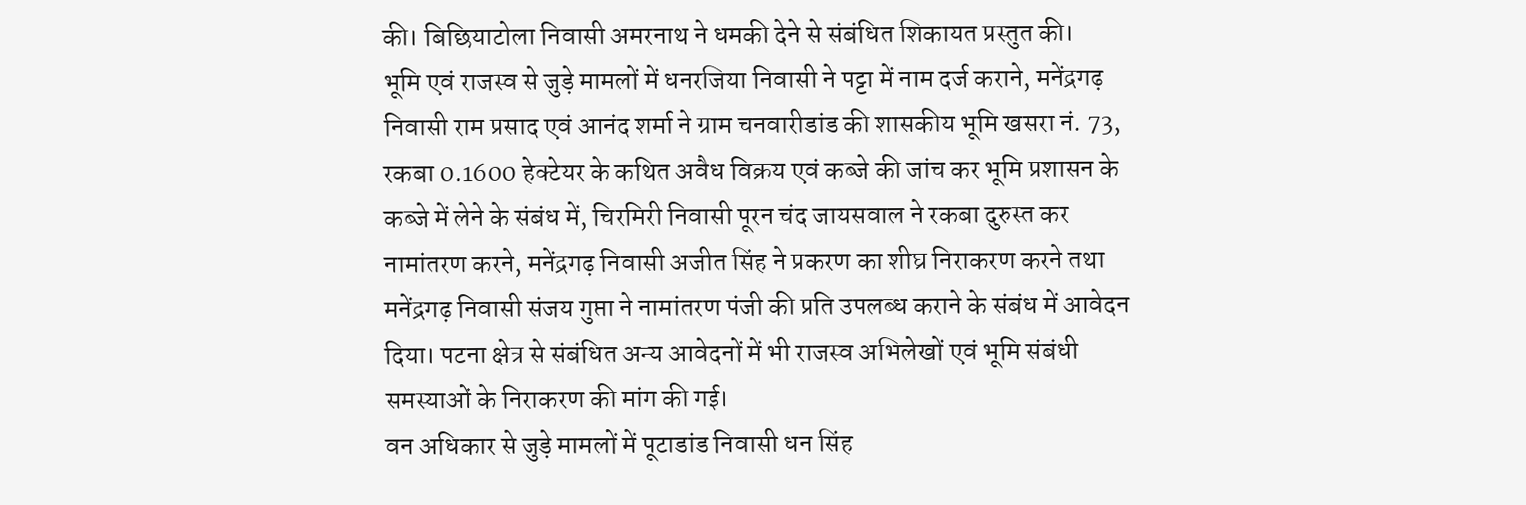की। बिछियाटोला निवासी अमरनाथ ने धमकी देने से संबंधित शिकायत प्रस्तुत की।
भूमि एवं राजस्व से जुड़े मामलों में धनरजिया निवासी ने पट्टा में नाम दर्ज कराने, मनेंद्रगढ़ निवासी राम प्रसाद एवं आनंद शर्मा ने ग्राम चनवारीडांड की शासकीय भूमि खसरा नं. 73, रकबा 0.1600 हेक्टेयर के कथित अवैध विक्रय एवं कब्जे की जांच कर भूमि प्रशासन के कब्जे में लेने के संबंध में, चिरमिरी निवासी पूरन चंद जायसवाल ने रकबा दुरुस्त कर नामांतरण करने, मनेंद्रगढ़ निवासी अजीत सिंह ने प्रकरण का शीघ्र निराकरण करने तथा मनेंद्रगढ़ निवासी संजय गुप्ता ने नामांतरण पंजी की प्रति उपलब्ध कराने के संबंध में आवेदन दिया। पटना क्षेत्र से संबंधित अन्य आवेदनों में भी राजस्व अभिलेखों एवं भूमि संबंधी समस्याओं के निराकरण की मांग की गई।
वन अधिकार से जुड़े मामलों में पूटाडांड निवासी धन सिंह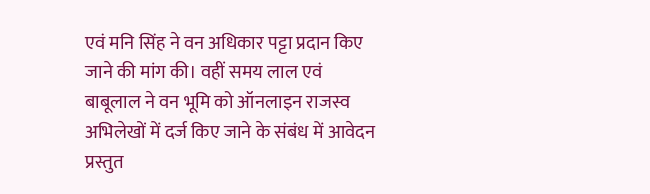एवं मनि सिंह ने वन अधिकार पट्टा प्रदान किए जाने की मांग की। वहीं समय लाल एवं बाबूलाल ने वन भूमि को ऑनलाइन राजस्व अभिलेखों में दर्ज किए जाने के संबंध में आवेदन प्रस्तुत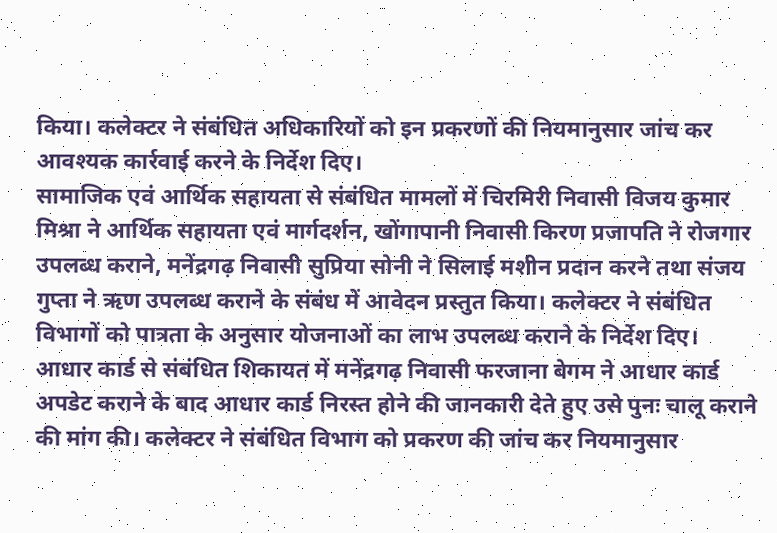किया। कलेक्टर ने संबंधित अधिकारियों को इन प्रकरणों की नियमानुसार जांच कर आवश्यक कार्रवाई करने के निर्देश दिए।
सामाजिक एवं आर्थिक सहायता से संबंधित मामलों में चिरमिरी निवासी विजय कुमार मिश्रा ने आर्थिक सहायता एवं मार्गदर्शन, खोंगापानी निवासी किरण प्रजापति ने रोजगार उपलब्ध कराने, मनेंद्रगढ़ निवासी सुप्रिया सोनी ने सिलाई मशीन प्रदान करने तथा संजय गुप्ता ने ऋण उपलब्ध कराने के संबंध में आवेदन प्रस्तुत किया। कलेक्टर ने संबंधित विभागों को पात्रता के अनुसार योजनाओं का लाभ उपलब्ध कराने के निर्देश दिए।
आधार कार्ड से संबंधित शिकायत में मनेंद्रगढ़ निवासी फरजाना बेगम ने आधार कार्ड अपडेट कराने के बाद आधार कार्ड निरस्त होने की जानकारी देते हुए उसे पुनः चालू कराने की मांग की। कलेक्टर ने संबंधित विभाग को प्रकरण की जांच कर नियमानुसार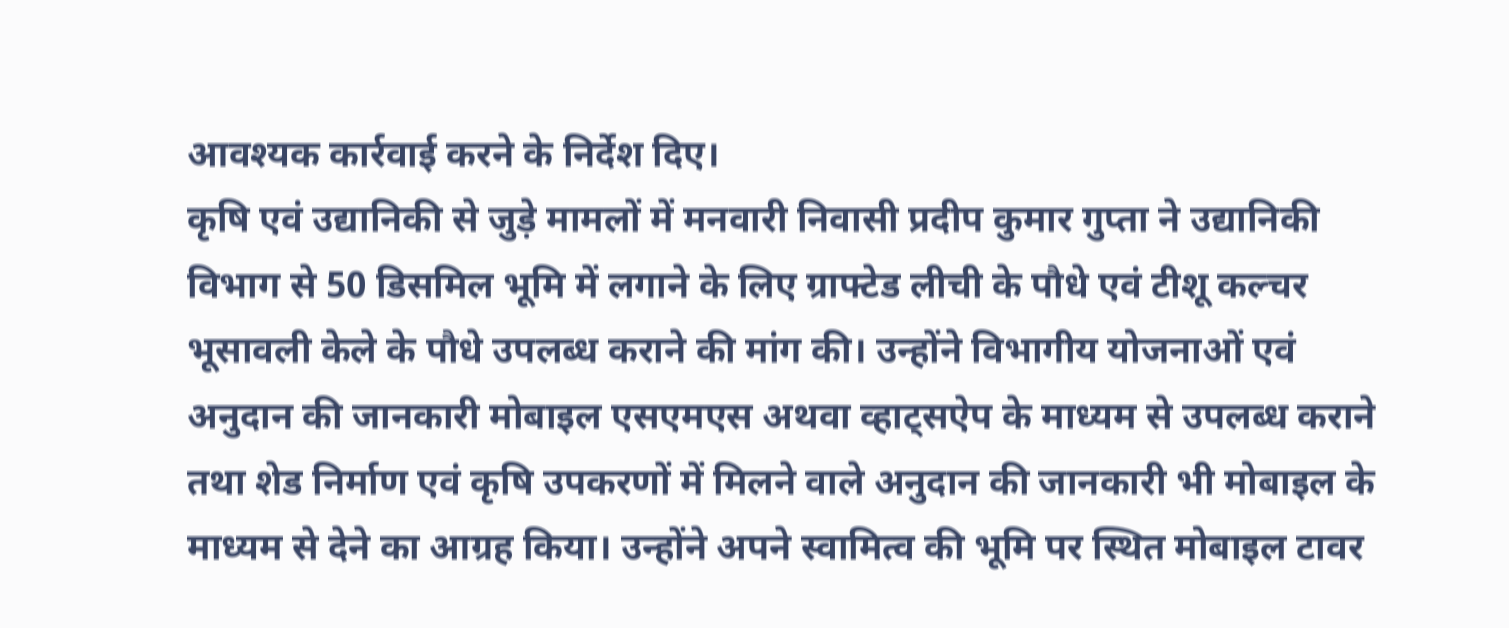आवश्यक कार्रवाई करने के निर्देश दिए।
कृषि एवं उद्यानिकी से जुड़े मामलों में मनवारी निवासी प्रदीप कुमार गुप्ता ने उद्यानिकी विभाग से 50 डिसमिल भूमि में लगाने के लिए ग्राफ्टेड लीची के पौधे एवं टीशू कल्चर भूसावली केले के पौधे उपलब्ध कराने की मांग की। उन्होंने विभागीय योजनाओं एवं अनुदान की जानकारी मोबाइल एसएमएस अथवा व्हाट्सऐप के माध्यम से उपलब्ध कराने तथा शेड निर्माण एवं कृषि उपकरणों में मिलने वाले अनुदान की जानकारी भी मोबाइल के माध्यम से देने का आग्रह किया। उन्होंने अपने स्वामित्व की भूमि पर स्थित मोबाइल टावर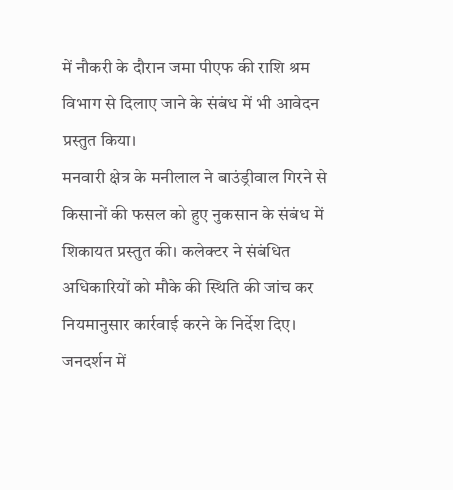में नौकरी के दौरान जमा पीएफ की राशि श्रम विभाग से दिलाए जाने के संबंध में भी आवेदन प्रस्तुत किया।
मनवारी क्षेत्र के मनीलाल ने बाउंड्रीवाल गिरने से किसानों की फसल को हुए नुकसान के संबंध में शिकायत प्रस्तुत की। कलेक्टर ने संबंधित अधिकारियों को मौके की स्थिति की जांच कर नियमानुसार कार्रवाई करने के निर्देश दिए।
जनदर्शन में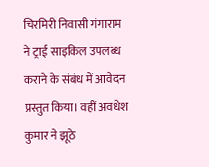चिरमिरी निवासी गंगाराम ने ट्राई साइकिल उपलब्ध कराने के संबंध में आवेदन प्रस्तुत किया। वहीं अवधेश कुमार ने झूठे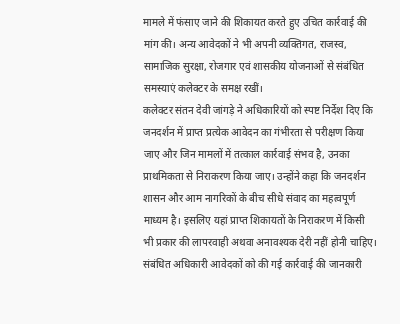मामले में फंसाए जाने की शिकायत करते हुए उचित कार्रवाई की मांग की। अन्य आवेदकों ने भी अपनी व्यक्तिगत, राजस्व, सामाजिक सुरक्षा, रोजगार एवं शासकीय योजनाओं से संबंधित समस्याएं कलेक्टर के समक्ष रखीं।
कलेक्टर संतन देवी जांगड़े ने अधिकारियों को स्पष्ट निर्देश दिए कि जनदर्शन में प्राप्त प्रत्येक आवेदन का गंभीरता से परीक्षण किया जाए और जिन मामलों में तत्काल कार्रवाई संभव है, उनका प्राथमिकता से निराकरण किया जाए। उन्होंने कहा कि जनदर्शन शासन और आम नागरिकों के बीच सीधे संवाद का महत्वपूर्ण माध्यम है। इसलिए यहां प्राप्त शिकायतों के निराकरण में किसी भी प्रकार की लापरवाही अथवा अनावश्यक देरी नहीं होनी चाहिए। संबंधित अधिकारी आवेदकों को की गई कार्रवाई की जानकारी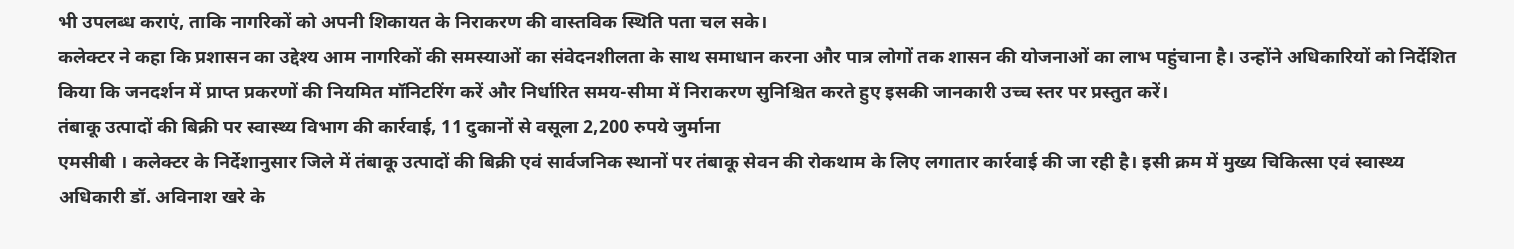भी उपलब्ध कराएं, ताकि नागरिकों को अपनी शिकायत के निराकरण की वास्तविक स्थिति पता चल सके।
कलेक्टर ने कहा कि प्रशासन का उद्देश्य आम नागरिकों की समस्याओं का संवेदनशीलता के साथ समाधान करना और पात्र लोगों तक शासन की योजनाओं का लाभ पहुंचाना है। उन्होंने अधिकारियों को निर्देशित किया कि जनदर्शन में प्राप्त प्रकरणों की नियमित मॉनिटरिंग करें और निर्धारित समय-सीमा में निराकरण सुनिश्चित करते हुए इसकी जानकारी उच्च स्तर पर प्रस्तुत करें।
तंबाकू उत्पादों की बिक्री पर स्वास्थ्य विभाग की कार्रवाई, 11 दुकानों से वसूला 2,200 रुपये जुर्माना
एमसीबी । कलेक्टर के निर्देशानुसार जिले में तंबाकू उत्पादों की बिक्री एवं सार्वजनिक स्थानों पर तंबाकू सेवन की रोकथाम के लिए लगातार कार्रवाई की जा रही है। इसी क्रम में मुख्य चिकित्सा एवं स्वास्थ्य अधिकारी डॉ. अविनाश खरे के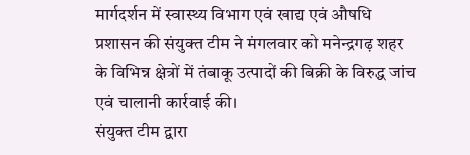मार्गदर्शन में स्वास्थ्य विभाग एवं खाद्य एवं औषधि प्रशासन की संयुक्त टीम ने मंगलवार को मनेन्द्रगढ़ शहर के विभिन्न क्षेत्रों में तंबाकू उत्पादों की बिक्री के विरुद्ध जांच एवं चालानी कार्रवाई की।
संयुक्त टीम द्वारा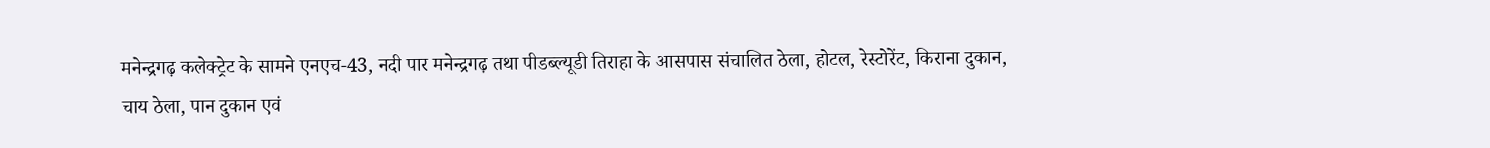मनेन्द्रगढ़ कलेक्ट्रेट के सामने एनएच-43, नदी पार मनेन्द्रगढ़ तथा पीडब्ल्यूडी तिराहा के आसपास संचालित ठेला, होटल, रेस्टोरेंट, किराना दुकान, चाय ठेला, पान दुकान एवं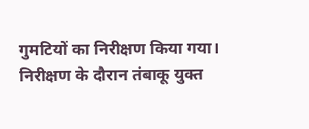गुमटियों का निरीक्षण किया गया। निरीक्षण के दौरान तंबाकू युक्त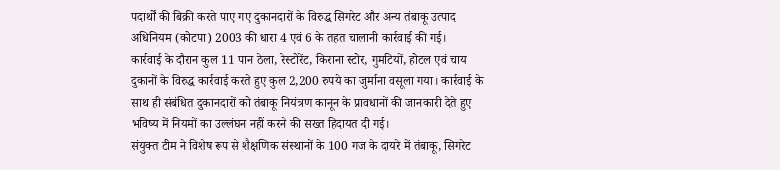पदार्थों की बिक्री करते पाए गए दुकानदारों के विरुद्ध सिगरेट और अन्य तंबाकू उत्पाद अधिनियम (कोटपा) 2003 की धारा 4 एवं 6 के तहत चालानी कार्रवाई की गई।
कार्रवाई के दौरान कुल 11 पान ठेला, रेस्टोरेंट, किराना स्टोर, गुमटियों, होटल एवं चाय दुकानों के विरुद्ध कार्रवाई करते हुए कुल 2,200 रुपये का जुर्माना वसूला गया। कार्रवाई के साथ ही संबंधित दुकानदारों को तंबाकू नियंत्रण कानून के प्रावधानों की जानकारी देते हुए भविष्य में नियमों का उल्लंघन नहीं करने की सख्त हिदायत दी गई।
संयुक्त टीम ने विशेष रूप से शैक्षणिक संस्थानों के 100 गज के दायरे में तंबाकू, सिगरेट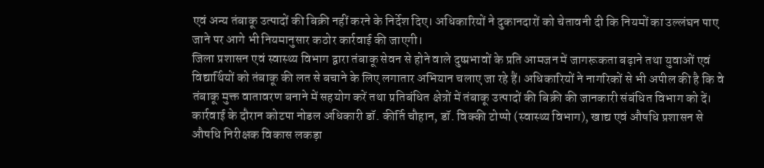एवं अन्य तंबाकू उत्पादों की बिक्री नहीं करने के निर्देश दिए। अधिकारियों ने दुकानदारों को चेतावनी दी कि नियमों का उल्लंघन पाए जाने पर आगे भी नियमानुसार कठोर कार्रवाई की जाएगी।
जिला प्रशासन एवं स्वास्थ्य विभाग द्वारा तंबाकू सेवन से होने वाले दुष्प्रभावों के प्रति आमजन में जागरूकता बढ़ाने तथा युवाओं एवं विद्यार्थियों को तंबाकू की लत से बचाने के लिए लगातार अभियान चलाए जा रहे हैं। अधिकारियों ने नागरिकों से भी अपील की है कि वे तंबाकू मुक्त वातावरण बनाने में सहयोग करें तथा प्रतिबंधित क्षेत्रों में तंबाकू उत्पादों की बिक्री की जानकारी संबंधित विभाग को दें।
कार्रवाई के दौरान कोटपा नोडल अधिकारी डॉ. कीर्ति चौहान, डॉ. विक्की टोप्पो (स्वास्थ्य विभाग), खाद्य एवं औषधि प्रशासन से औषधि निरीक्षक विकास लकड़ा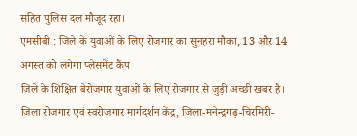सहित पुलिस दल मौजूद रहा।
एमसीबी : जिले के युवाओं के लिए रोजगार का सुनहरा मौका, 13 और 14 अगस्त को लगेगा प्लेसमेंट कैंप
जिले के शिक्षित बेरोजगार युवाओं के लिए रोजगार से जुड़ी अच्छी खबर है। जिला रोजगार एवं स्वरोजगार मार्गदर्शन केंद्र, जिला-मनेन्द्रगढ़-चिरमिरी-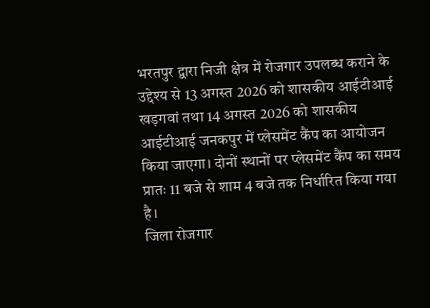भरतपुर द्वारा निजी क्षेत्र में रोजगार उपलब्ध कराने के उद्देश्य से 13 अगस्त 2026 को शासकीय आईटीआई खड़गवां तथा 14 अगस्त 2026 को शासकीय आईटीआई जनकपुर में प्लेसमेंट कैंप का आयोजन किया जाएगा। दोनों स्थानों पर प्लेसमेंट कैंप का समय प्रातः 11 बजे से शाम 4 बजे तक निर्धारित किया गया है।
जिला रोजगार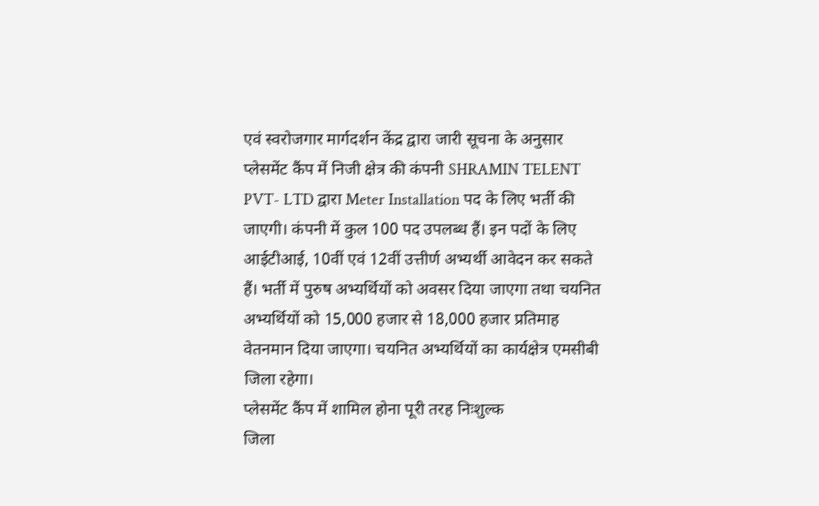एवं स्वरोजगार मार्गदर्शन केंद्र द्वारा जारी सूचना के अनुसार प्लेसमेंट कैंप में निजी क्षेत्र की कंपनी SHRAMIN TELENT PVT- LTD द्वारा Meter Installation पद के लिए भर्ती की जाएगी। कंपनी में कुल 100 पद उपलब्ध हैं। इन पदों के लिए आईटीआई, 10वीं एवं 12वीं उत्तीर्ण अभ्यर्थी आवेदन कर सकते हैं। भर्ती में पुरुष अभ्यर्थियों को अवसर दिया जाएगा तथा चयनित अभ्यर्थियों को 15,000 हजार से 18,000 हजार प्रतिमाह वेतनमान दिया जाएगा। चयनित अभ्यर्थियों का कार्यक्षेत्र एमसीबी जिला रहेगा।
प्लेसमेंट कैंप में शामिल होना पूरी तरह निःशुल्क
जिला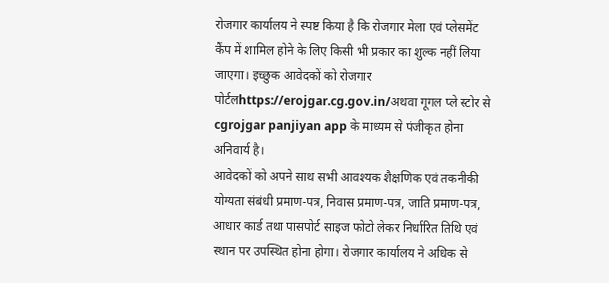रोजगार कार्यालय ने स्पष्ट किया है कि रोजगार मेला एवं प्लेसमेंट कैंप में शामिल होने के लिए किसी भी प्रकार का शुल्क नहीं लिया जाएगा। इच्छुक आवेदकों को रोजगार पोर्टलhttps://erojgar.cg.gov.in/अथवा गूगल प्ले स्टोर से cgrojgar panjiyan app के माध्यम से पंजीकृत होना अनिवार्य है।
आवेदकों को अपने साथ सभी आवश्यक शैक्षणिक एवं तकनीकी योग्यता संबंधी प्रमाण-पत्र, निवास प्रमाण-पत्र, जाति प्रमाण-पत्र, आधार कार्ड तथा पासपोर्ट साइज फोटो लेकर निर्धारित तिथि एवं स्थान पर उपस्थित होना होगा। रोजगार कार्यालय ने अधिक से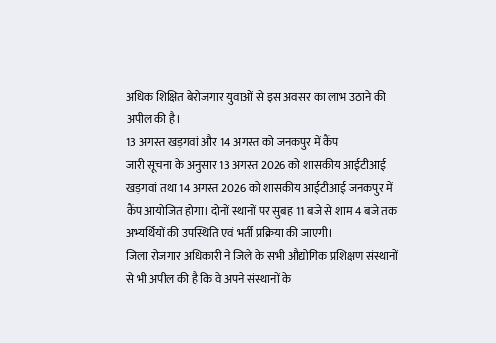अधिक शिक्षित बेरोजगार युवाओं से इस अवसर का लाभ उठाने की अपील की है।
13 अगस्त खड़गवां और 14 अगस्त को जनकपुर में कैंप
जारी सूचना के अनुसार 13 अगस्त 2026 को शासकीय आईटीआई खड़गवां तथा 14 अगस्त 2026 को शासकीय आईटीआई जनकपुर में कैंप आयोजित होगा। दोनों स्थानों पर सुबह 11 बजे से शाम 4 बजे तक अभ्यर्थियों की उपस्थिति एवं भर्ती प्रक्रिया की जाएगी।
जिला रोजगार अधिकारी ने जिले के सभी औद्योगिक प्रशिक्षण संस्थानों से भी अपील की है कि वे अपने संस्थानों के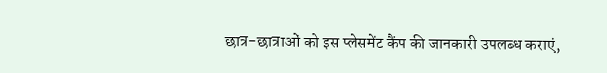छात्र-छात्राओं को इस प्लेसमेंट कैंप की जानकारी उपलब्ध कराएं,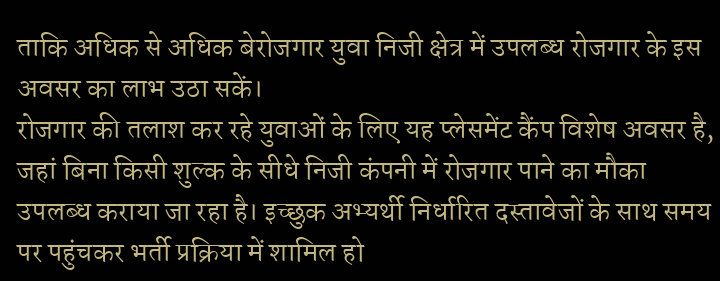ताकि अधिक से अधिक बेरोजगार युवा निजी क्षेत्र में उपलब्ध रोजगार के इस अवसर का लाभ उठा सकें।
रोजगार की तलाश कर रहे युवाओं के लिए यह प्लेसमेंट कैंप विशेष अवसर है, जहां बिना किसी शुल्क के सीधे निजी कंपनी में रोजगार पाने का मौका उपलब्ध कराया जा रहा है। इच्छुक अभ्यर्थी निर्धारित दस्तावेजों के साथ समय पर पहुंचकर भर्ती प्रक्रिया में शामिल हो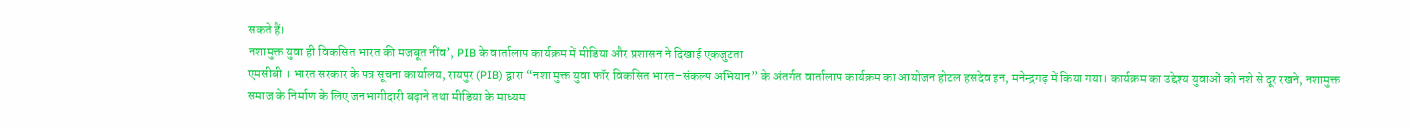सकते हैं।
नशामुक्त युवा ही विकसित भारत की मजबूत नींव’, PIB के वार्तालाप कार्यक्रम में मीडिया और प्रशासन ने दिखाई एकजुटता
एमसीबी । भारत सरकार के पत्र सूचना कार्यालय, रायपुर (PIB) द्वारा “नशा मुक्त युवा फॉर विकसित भारत–संकल्प अभियान” के अंतर्गत वार्तालाप कार्यक्रम का आयोजन होटल हसदेव इन, मनेन्द्रगढ़ में किया गया। कार्यक्रम का उद्देश्य युवाओं को नशे से दूर रखने, नशामुक्त समाज के निर्माण के लिए जनभागीदारी बढ़ाने तथा मीडिया के माध्यम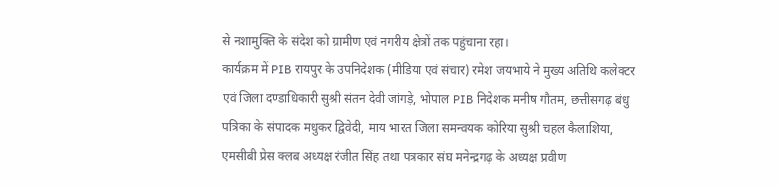से नशामुक्ति के संदेश को ग्रामीण एवं नगरीय क्षेत्रों तक पहुंचाना रहा।
कार्यक्रम में PIB रायपुर के उपनिदेशक (मीडिया एवं संचार) रमेश जयभाये ने मुख्य अतिथि कलेक्टर एवं जिला दण्डाधिकारी सुश्री संतन देवी जांगड़े, भोपाल PIB निदेशक मनीष गौतम, छत्तीसगढ़ बंधु पत्रिका के संपादक मधुकर द्विवेदी, माय भारत जिला समन्वयक कोरिया सुश्री चहल कैलाशिया, एमसीबी प्रेस क्लब अध्यक्ष रंजीत सिंह तथा पत्रकार संघ मनेन्द्रगढ़ के अध्यक्ष प्रवीण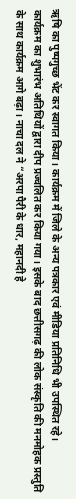ऋषि का पुष्पगुच्छ भेंट कर स्वागत किया। कार्यक्रम में जिले के अन्य पत्रकार एवं मीडिया प्रतिनिधि भी उपस्थित रहे।
कार्यक्रम का शुभारंभ अतिथियों द्वारा दीप प्रज्वलित कर किया गया। इसके बाद छत्तीसगढ़ की लोक संस्कृति की मनमोहक प्रस्तुति के साथ कार्यक्रम आगे बढ़ा। नाचा दल ने “अरपा पैरी के धार, महानदी हे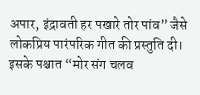अपार, इंद्रावती हर पखारे तोर पांव” जैसे लोकप्रिय पारंपरिक गीत की प्रस्तुति दी। इसके पश्चात “मोर संग चलव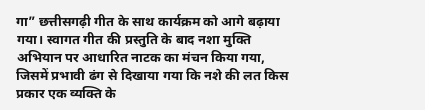गा” छत्तीसगढ़ी गीत के साथ कार्यक्रम को आगे बढ़ाया गया। स्वागत गीत की प्रस्तुति के बाद नशा मुक्ति अभियान पर आधारित नाटक का मंचन किया गया, जिसमें प्रभावी ढंग से दिखाया गया कि नशे की लत किस प्रकार एक व्यक्ति के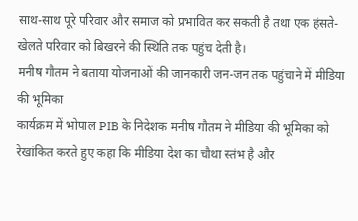साथ-साथ पूरे परिवार और समाज को प्रभावित कर सकती है तथा एक हंसते-खेलते परिवार को बिखरने की स्थिति तक पहुंच देती है।
मनीष गौतम ने बताया योजनाओं की जानकारी जन-जन तक पहुंचाने में मीडिया की भूमिका
कार्यक्रम में भोपाल PIB के निदेशक मनीष गौतम ने मीडिया की भूमिका को रेखांकित करते हुए कहा कि मीडिया देश का चौथा स्तंभ है और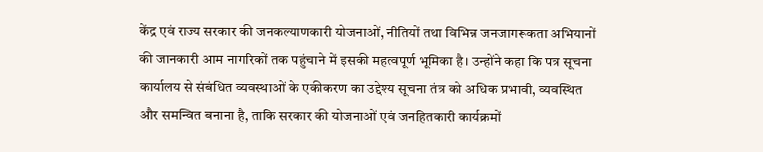केंद्र एवं राज्य सरकार की जनकल्याणकारी योजनाओं, नीतियों तथा विभिन्न जनजागरूकता अभियानों की जानकारी आम नागरिकों तक पहुंचाने में इसकी महत्वपूर्ण भूमिका है। उन्होंने कहा कि पत्र सूचना कार्यालय से संबंधित व्यवस्थाओं के एकीकरण का उद्देश्य सूचना तंत्र को अधिक प्रभावी, व्यवस्थित और समन्वित बनाना है, ताकि सरकार की योजनाओं एवं जनहितकारी कार्यक्रमों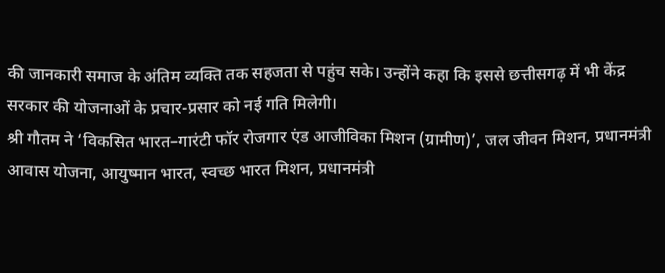की जानकारी समाज के अंतिम व्यक्ति तक सहजता से पहुंच सके। उन्होंने कहा कि इससे छत्तीसगढ़ में भी केंद्र सरकार की योजनाओं के प्रचार-प्रसार को नई गति मिलेगी।
श्री गौतम ने ‘विकसित भारत–गारंटी फॉर रोजगार एंड आजीविका मिशन (ग्रामीण)’, जल जीवन मिशन, प्रधानमंत्री आवास योजना, आयुष्मान भारत, स्वच्छ भारत मिशन, प्रधानमंत्री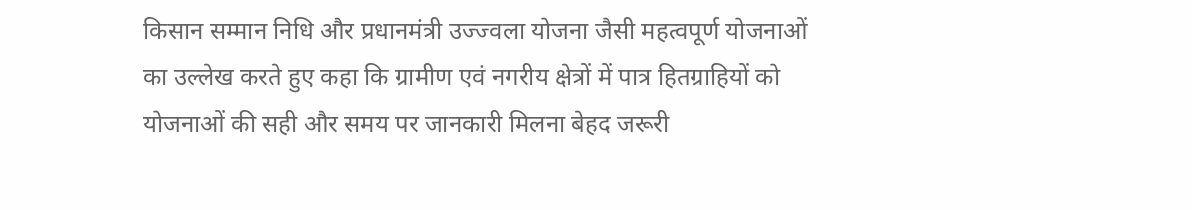किसान सम्मान निधि और प्रधानमंत्री उज्ज्वला योजना जैसी महत्वपूर्ण योजनाओं का उल्लेख करते हुए कहा कि ग्रामीण एवं नगरीय क्षेत्रों में पात्र हितग्राहियों को योजनाओं की सही और समय पर जानकारी मिलना बेहद जरूरी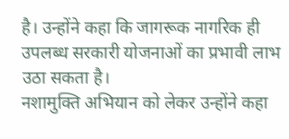है। उन्होंने कहा कि जागरूक नागरिक ही उपलब्ध सरकारी योजनाओं का प्रभावी लाभ उठा सकता है।
नशामुक्ति अभियान को लेकर उन्होंने कहा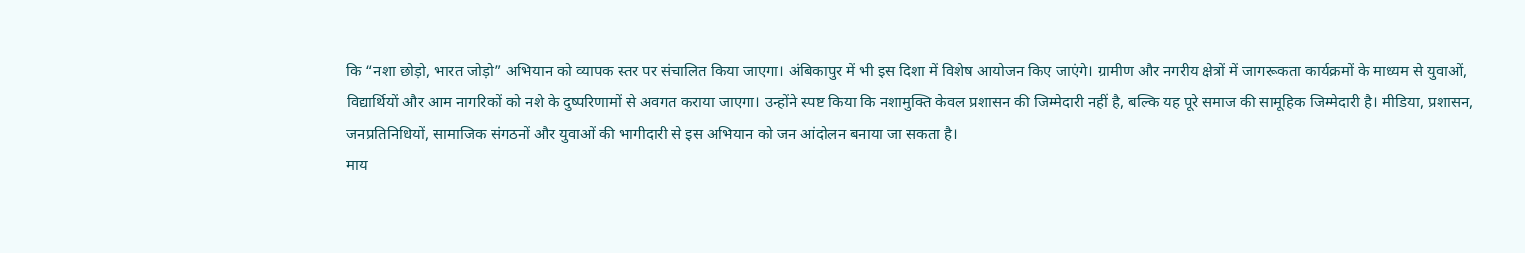कि “नशा छोड़ो, भारत जोड़ो” अभियान को व्यापक स्तर पर संचालित किया जाएगा। अंबिकापुर में भी इस दिशा में विशेष आयोजन किए जाएंगे। ग्रामीण और नगरीय क्षेत्रों में जागरूकता कार्यक्रमों के माध्यम से युवाओं, विद्यार्थियों और आम नागरिकों को नशे के दुष्परिणामों से अवगत कराया जाएगा। उन्होंने स्पष्ट किया कि नशामुक्ति केवल प्रशासन की जिम्मेदारी नहीं है, बल्कि यह पूरे समाज की सामूहिक जिम्मेदारी है। मीडिया, प्रशासन, जनप्रतिनिधियों, सामाजिक संगठनों और युवाओं की भागीदारी से इस अभियान को जन आंदोलन बनाया जा सकता है।
माय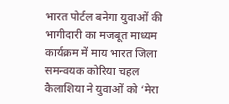भारत पोर्टल बनेगा युवाओं की भागीदारी का मजबूत माध्यम
कार्यक्रम में माय भारत जिला समन्वयक कोरिया चहल कैलाशिया ने युवाओं को ‘मेरा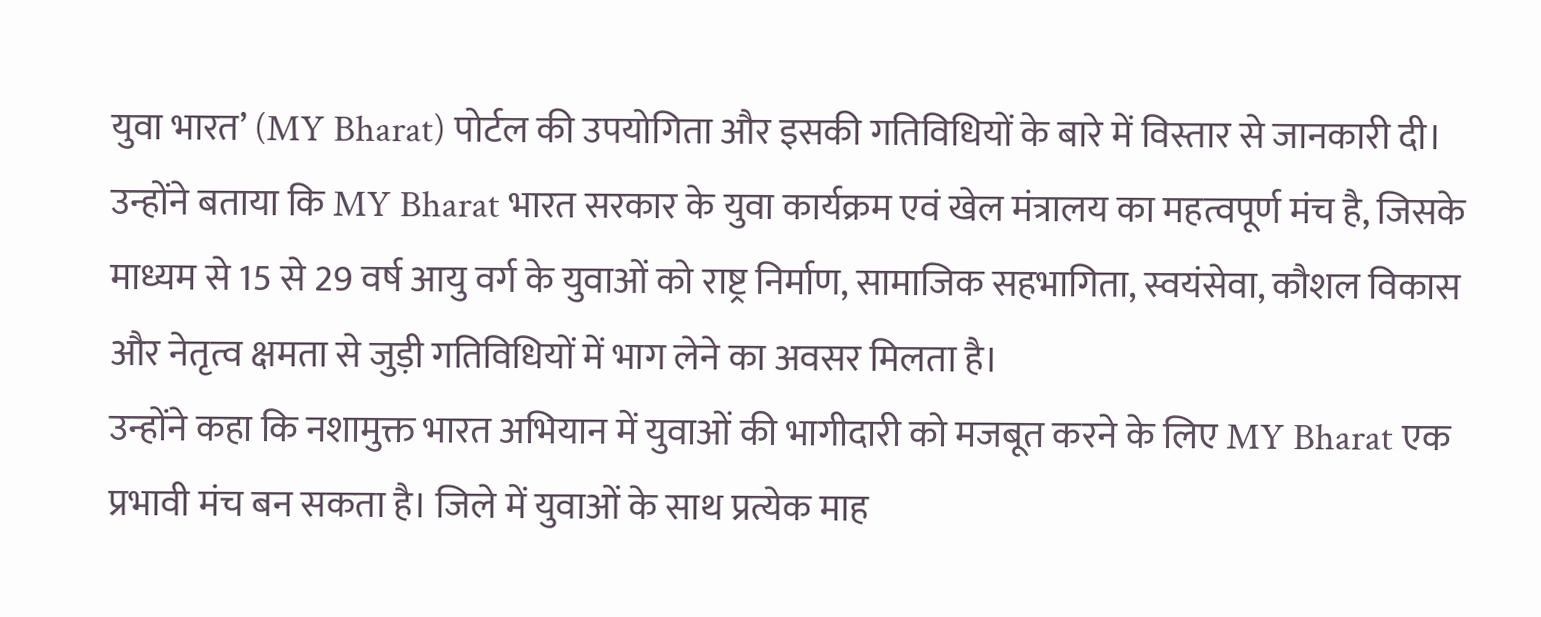युवा भारत’ (MY Bharat) पोर्टल की उपयोगिता और इसकी गतिविधियों के बारे में विस्तार से जानकारी दी। उन्होंने बताया कि MY Bharat भारत सरकार के युवा कार्यक्रम एवं खेल मंत्रालय का महत्वपूर्ण मंच है, जिसके माध्यम से 15 से 29 वर्ष आयु वर्ग के युवाओं को राष्ट्र निर्माण, सामाजिक सहभागिता, स्वयंसेवा, कौशल विकास और नेतृत्व क्षमता से जुड़ी गतिविधियों में भाग लेने का अवसर मिलता है।
उन्होंने कहा कि नशामुक्त भारत अभियान में युवाओं की भागीदारी को मजबूत करने के लिए MY Bharat एक प्रभावी मंच बन सकता है। जिले में युवाओं के साथ प्रत्येक माह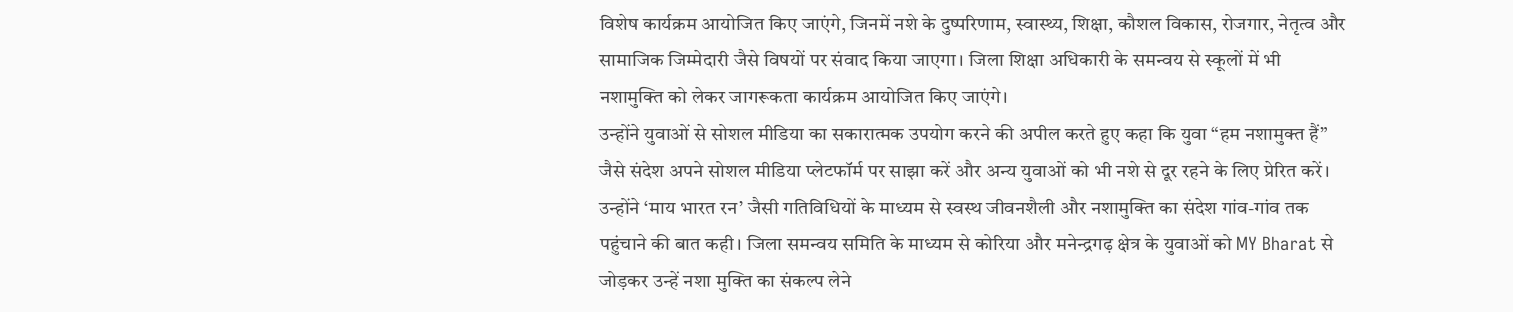विशेष कार्यक्रम आयोजित किए जाएंगे, जिनमें नशे के दुष्परिणाम, स्वास्थ्य, शिक्षा, कौशल विकास, रोजगार, नेतृत्व और सामाजिक जिम्मेदारी जैसे विषयों पर संवाद किया जाएगा। जिला शिक्षा अधिकारी के समन्वय से स्कूलों में भी नशामुक्ति को लेकर जागरूकता कार्यक्रम आयोजित किए जाएंगे।
उन्होंने युवाओं से सोशल मीडिया का सकारात्मक उपयोग करने की अपील करते हुए कहा कि युवा “हम नशामुक्त हैं” जैसे संदेश अपने सोशल मीडिया प्लेटफॉर्म पर साझा करें और अन्य युवाओं को भी नशे से दूर रहने के लिए प्रेरित करें। उन्होंने ‘माय भारत रन’ जैसी गतिविधियों के माध्यम से स्वस्थ जीवनशैली और नशामुक्ति का संदेश गांव-गांव तक पहुंचाने की बात कही। जिला समन्वय समिति के माध्यम से कोरिया और मनेन्द्रगढ़ क्षेत्र के युवाओं को MY Bharat से जोड़कर उन्हें नशा मुक्ति का संकल्प लेने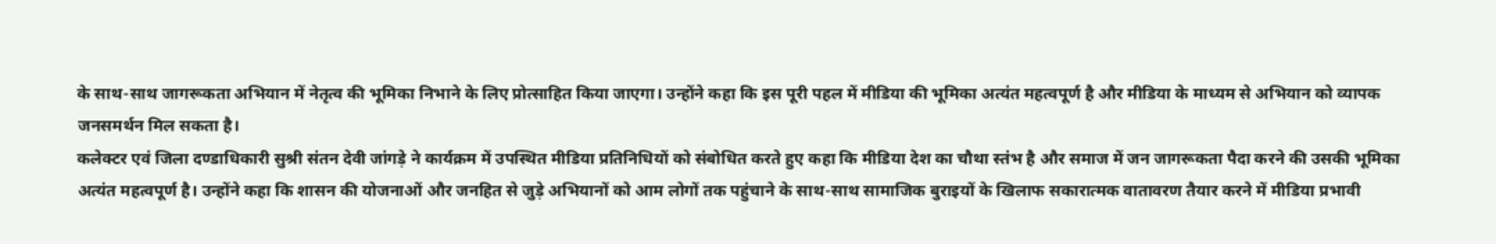के साथ-साथ जागरूकता अभियान में नेतृत्व की भूमिका निभाने के लिए प्रोत्साहित किया जाएगा। उन्होंने कहा कि इस पूरी पहल में मीडिया की भूमिका अत्यंत महत्वपूर्ण है और मीडिया के माध्यम से अभियान को व्यापक जनसमर्थन मिल सकता है।
कलेक्टर एवं जिला दण्डाधिकारी सुश्री संतन देवी जांगड़े ने कार्यक्रम में उपस्थित मीडिया प्रतिनिधियों को संबोधित करते हुए कहा कि मीडिया देश का चौथा स्तंभ है और समाज में जन जागरूकता पैदा करने की उसकी भूमिका अत्यंत महत्वपूर्ण है। उन्होंने कहा कि शासन की योजनाओं और जनहित से जुड़े अभियानों को आम लोगों तक पहुंचाने के साथ-साथ सामाजिक बुराइयों के खिलाफ सकारात्मक वातावरण तैयार करने में मीडिया प्रभावी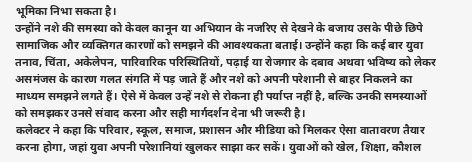भूमिका निभा सकता है।
उन्होंने नशे की समस्या को केवल कानून या अभियान के नजरिए से देखने के बजाय उसके पीछे छिपे सामाजिक और व्यक्तिगत कारणों को समझने की आवश्यकता बताई। उन्होंने कहा कि कई बार युवा तनाव, चिंता, अकेलेपन, पारिवारिक परिस्थितियों, पढ़ाई या रोजगार के दबाव अथवा भविष्य को लेकर असमंजस के कारण गलत संगति में पड़ जाते हैं और नशे को अपनी परेशानी से बाहर निकलने का माध्यम समझने लगते हैं। ऐसे में केवल उन्हें नशे से रोकना ही पर्याप्त नहीं है, बल्कि उनकी समस्याओं को समझकर उनसे संवाद करना और सही मार्गदर्शन देना भी जरूरी है।
कलेक्टर ने कहा कि परिवार, स्कूल, समाज, प्रशासन और मीडिया को मिलकर ऐसा वातावरण तैयार करना होगा, जहां युवा अपनी परेशानियां खुलकर साझा कर सकें। युवाओं को खेल, शिक्षा, कौशल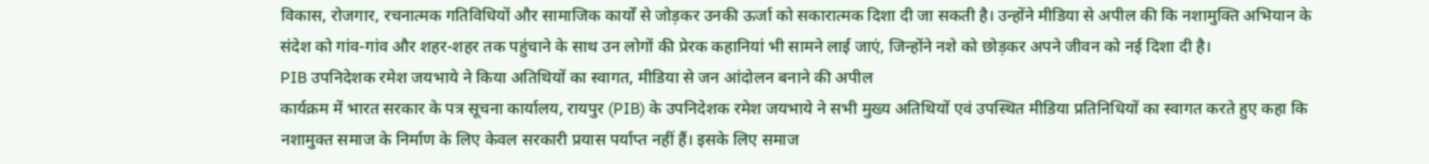विकास, रोजगार, रचनात्मक गतिविधियों और सामाजिक कार्यों से जोड़कर उनकी ऊर्जा को सकारात्मक दिशा दी जा सकती है। उन्होंने मीडिया से अपील की कि नशामुक्ति अभियान के संदेश को गांव-गांव और शहर-शहर तक पहुंचाने के साथ उन लोगों की प्रेरक कहानियां भी सामने लाई जाएं, जिन्होंने नशे को छोड़कर अपने जीवन को नई दिशा दी है।
PIB उपनिदेशक रमेश जयभाये ने किया अतिथियों का स्वागत, मीडिया से जन आंदोलन बनाने की अपील
कार्यक्रम में भारत सरकार के पत्र सूचना कार्यालय, रायपुर (PIB) के उपनिदेशक रमेश जयभाये ने सभी मुख्य अतिथियों एवं उपस्थित मीडिया प्रतिनिधियों का स्वागत करते हुए कहा कि नशामुक्त समाज के निर्माण के लिए केवल सरकारी प्रयास पर्याप्त नहीं हैं। इसके लिए समाज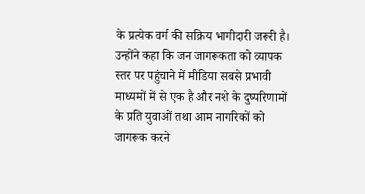के प्रत्येक वर्ग की सक्रिय भागीदारी जरूरी है। उन्होंने कहा कि जन जागरूकता को व्यापक स्तर पर पहुंचाने में मीडिया सबसे प्रभावी माध्यमों में से एक है और नशे के दुष्परिणामों के प्रति युवाओं तथा आम नागरिकों को जागरूक करने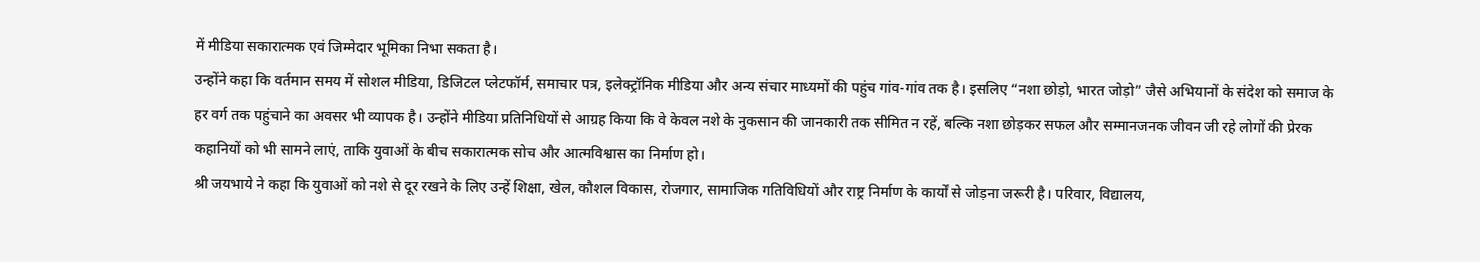में मीडिया सकारात्मक एवं जिम्मेदार भूमिका निभा सकता है।
उन्होंने कहा कि वर्तमान समय में सोशल मीडिया, डिजिटल प्लेटफॉर्म, समाचार पत्र, इलेक्ट्रॉनिक मीडिया और अन्य संचार माध्यमों की पहुंच गांव-गांव तक है। इसलिए “नशा छोड़ो, भारत जोड़ो” जैसे अभियानों के संदेश को समाज के हर वर्ग तक पहुंचाने का अवसर भी व्यापक है। उन्होंने मीडिया प्रतिनिधियों से आग्रह किया कि वे केवल नशे के नुकसान की जानकारी तक सीमित न रहें, बल्कि नशा छोड़कर सफल और सम्मानजनक जीवन जी रहे लोगों की प्रेरक कहानियों को भी सामने लाएं, ताकि युवाओं के बीच सकारात्मक सोच और आत्मविश्वास का निर्माण हो।
श्री जयभाये ने कहा कि युवाओं को नशे से दूर रखने के लिए उन्हें शिक्षा, खेल, कौशल विकास, रोजगार, सामाजिक गतिविधियों और राष्ट्र निर्माण के कार्यों से जोड़ना जरूरी है। परिवार, विद्यालय,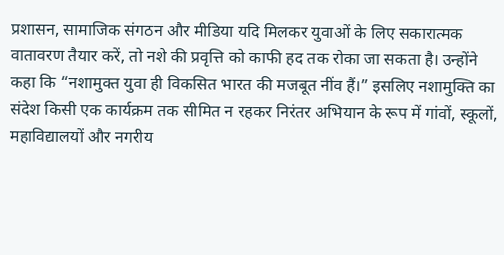प्रशासन, सामाजिक संगठन और मीडिया यदि मिलकर युवाओं के लिए सकारात्मक वातावरण तैयार करें, तो नशे की प्रवृत्ति को काफी हद तक रोका जा सकता है। उन्होंने कहा कि “नशामुक्त युवा ही विकसित भारत की मजबूत नींव हैं।” इसलिए नशामुक्ति का संदेश किसी एक कार्यक्रम तक सीमित न रहकर निरंतर अभियान के रूप में गांवों, स्कूलों, महाविद्यालयों और नगरीय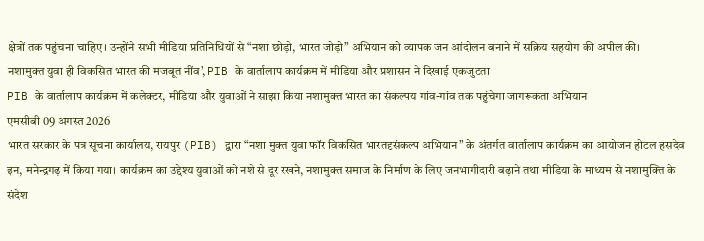क्षेत्रों तक पहुंचना चाहिए। उन्होंने सभी मीडिया प्रतिनिधियों से “नशा छोड़ो, भारत जोड़ो” अभियान को व्यापक जन आंदोलन बनाने में सक्रिय सहयोग की अपील की।
नशामुक्त युवा ही विकसित भारत की मजबूत नींव’, PIB के वार्तालाप कार्यक्रम में मीडिया और प्रशासन ने दिखाई एकजुटता
PIB के वार्तालाप कार्यक्रम में कलेक्टर, मीडिया और युवाओं ने साझा किया नशामुक्त भारत का संकल्पय गांव-गांव तक पहुंचेगा जागरूकता अभियान
एमसीबी 09 अगस्त 2026
भारत सरकार के पत्र सूचना कार्यालय, रायपुर (PIB) द्वारा “नशा मुक्त युवा फॉर विकसित भारतदृसंकल्प अभियान” के अंतर्गत वार्तालाप कार्यक्रम का आयोजन होटल हसदेव इन, मनेन्द्रगढ़ में किया गया। कार्यक्रम का उद्देश्य युवाओं को नशे से दूर रखने, नशामुक्त समाज के निर्माण के लिए जनभागीदारी बढ़ाने तथा मीडिया के माध्यम से नशामुक्ति के संदेश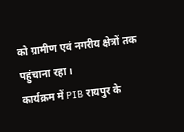को ग्रामीण एवं नगरीय क्षेत्रों तक पहुंचाना रहा।
कार्यक्रम में PIB रायपुर के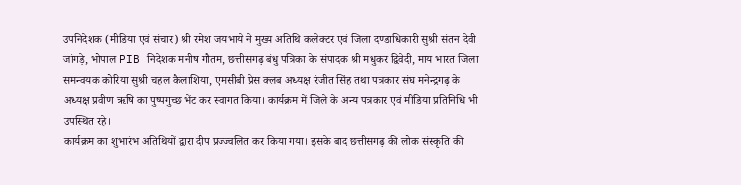उपनिदेशक (मीडिया एवं संचार) श्री रमेश जयभाये ने मुख्य अतिथि कलेक्टर एवं जिला दण्डाधिकारी सुश्री संतन देवी जांगड़े, भोपाल PIB निदेशक मनीष गौतम, छत्तीसगढ़ बंधु पत्रिका के संपादक श्री मधुकर द्विवेदी, माय भारत जिला समन्वयक कोरिया सुश्री चहल कैलाशिया, एमसीबी प्रेस क्लब अध्यक्ष रंजीत सिंह तथा पत्रकार संघ मनेन्द्रगढ़ के अध्यक्ष प्रवीण ऋषि का पुष्पगुच्छ भेंट कर स्वागत किया। कार्यक्रम में जिले के अन्य पत्रकार एवं मीडिया प्रतिनिधि भी उपस्थित रहे।
कार्यक्रम का शुभारंभ अतिथियों द्वारा दीप प्रज्ज्वलित कर किया गया। इसके बाद छत्तीसगढ़ की लोक संस्कृति की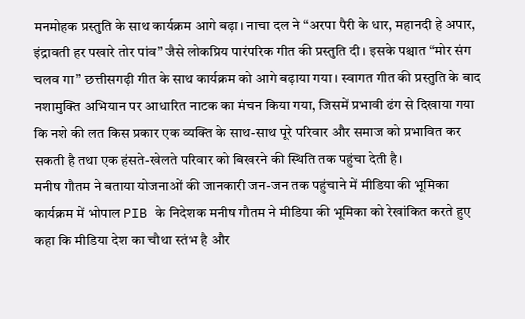मनमोहक प्रस्तुति के साथ कार्यक्रम आगे बढ़ा। नाचा दल ने “अरपा पैरी के धार, महानदी हे अपार, इंद्रावती हर पखारे तोर पांव” जैसे लोकप्रिय पारंपरिक गीत की प्रस्तुति दी। इसके पश्चात “मोर संग चलव गा” छत्तीसगढ़ी गीत के साथ कार्यक्रम को आगे बढ़ाया गया। स्वागत गीत की प्रस्तुति के बाद नशामुक्ति अभियान पर आधारित नाटक का मंचन किया गया, जिसमें प्रभावी ढंग से दिखाया गया कि नशे की लत किस प्रकार एक व्यक्ति के साथ-साथ पूरे परिवार और समाज को प्रभावित कर सकती है तथा एक हंसते-खेलते परिवार को बिखरने की स्थिति तक पहुंचा देती है।
मनीष गौतम ने बताया योजनाओं की जानकारी जन-जन तक पहुंचाने में मीडिया की भूमिका कार्यक्रम में भोपाल PIB के निदेशक मनीष गौतम ने मीडिया की भूमिका को रेखांकित करते हुए कहा कि मीडिया देश का चौथा स्तंभ है और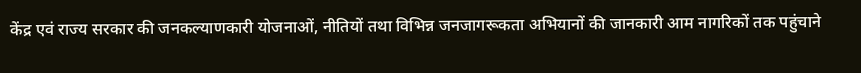केंद्र एवं राज्य सरकार की जनकल्याणकारी योजनाओं, नीतियों तथा विभिन्न जनजागरूकता अभियानों की जानकारी आम नागरिकों तक पहुंचाने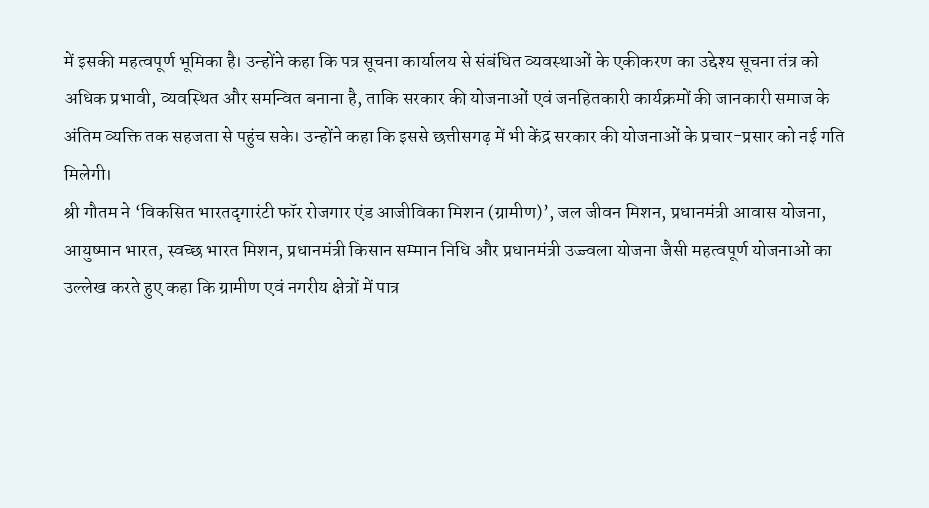में इसकी महत्वपूर्ण भूमिका है। उन्होंने कहा कि पत्र सूचना कार्यालय से संबंधित व्यवस्थाओं के एकीकरण का उद्देश्य सूचना तंत्र को अधिक प्रभावी, व्यवस्थित और समन्वित बनाना है, ताकि सरकार की योजनाओं एवं जनहितकारी कार्यक्रमों की जानकारी समाज के अंतिम व्यक्ति तक सहजता से पहुंच सके। उन्होंने कहा कि इससे छत्तीसगढ़ में भी केंद्र सरकार की योजनाओं के प्रचार-प्रसार को नई गति मिलेगी।
श्री गौतम ने ‘विकसित भारतदृगारंटी फॉर रोजगार एंड आजीविका मिशन (ग्रामीण)’, जल जीवन मिशन, प्रधानमंत्री आवास योजना, आयुष्मान भारत, स्वच्छ भारत मिशन, प्रधानमंत्री किसान सम्मान निधि और प्रधानमंत्री उज्ज्वला योजना जैसी महत्वपूर्ण योजनाओं का उल्लेख करते हुए कहा कि ग्रामीण एवं नगरीय क्षेत्रों में पात्र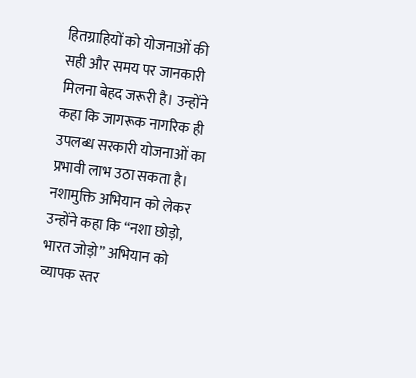हितग्राहियों को योजनाओं की सही और समय पर जानकारी मिलना बेहद जरूरी है। उन्होंने कहा कि जागरूक नागरिक ही उपलब्ध सरकारी योजनाओं का प्रभावी लाभ उठा सकता है।
नशामुक्ति अभियान को लेकर उन्होंने कहा कि “नशा छोड़ो, भारत जोड़ो” अभियान को व्यापक स्तर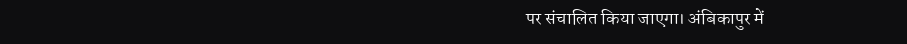पर संचालित किया जाएगा। अंबिकापुर में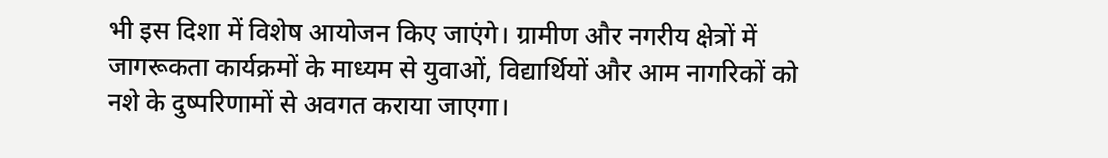भी इस दिशा में विशेष आयोजन किए जाएंगे। ग्रामीण और नगरीय क्षेत्रों में जागरूकता कार्यक्रमों के माध्यम से युवाओं, विद्यार्थियों और आम नागरिकों को नशे के दुष्परिणामों से अवगत कराया जाएगा।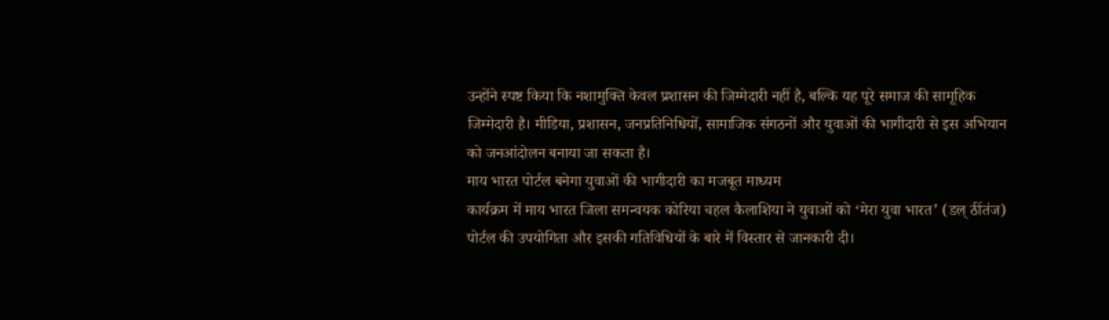उन्होंने स्पष्ट किया कि नशामुक्ति केवल प्रशासन की जिम्मेदारी नहीं है, बल्कि यह पूरे समाज की सामूहिक जिम्मेदारी है। मीडिया, प्रशासन, जनप्रतिनिधियों, सामाजिक संगठनों और युवाओं की भागीदारी से इस अभियान को जनआंदोलन बनाया जा सकता है।
माय भारत पोर्टल बनेगा युवाओं की भागीदारी का मजबूत माध्यम
कार्यक्रम में माय भारत जिला समन्वयक कोरिया चहल कैलाशिया ने युवाओं को ‘मेरा युवा भारत’ (डल् ठींतंज) पोर्टल की उपयोगिता और इसकी गतिविधियों के बारे में विस्तार से जानकारी दी।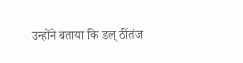उन्होंने बताया कि डल् ठींतंज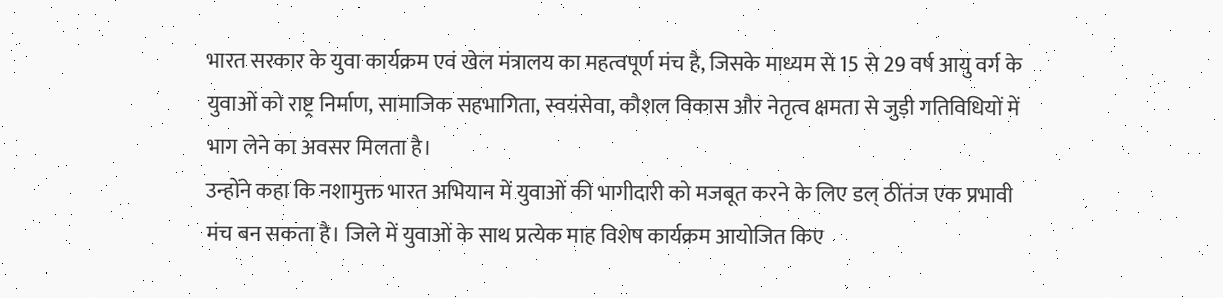भारत सरकार के युवा कार्यक्रम एवं खेल मंत्रालय का महत्वपूर्ण मंच है, जिसके माध्यम से 15 से 29 वर्ष आयु वर्ग के युवाओं को राष्ट्र निर्माण, सामाजिक सहभागिता, स्वयंसेवा, कौशल विकास और नेतृत्व क्षमता से जुड़ी गतिविधियों में भाग लेने का अवसर मिलता है।
उन्होंने कहा कि नशामुक्त भारत अभियान में युवाओं की भागीदारी को मजबूत करने के लिए डल् ठींतंज एक प्रभावी मंच बन सकता है। जिले में युवाओं के साथ प्रत्येक माह विशेष कार्यक्रम आयोजित किए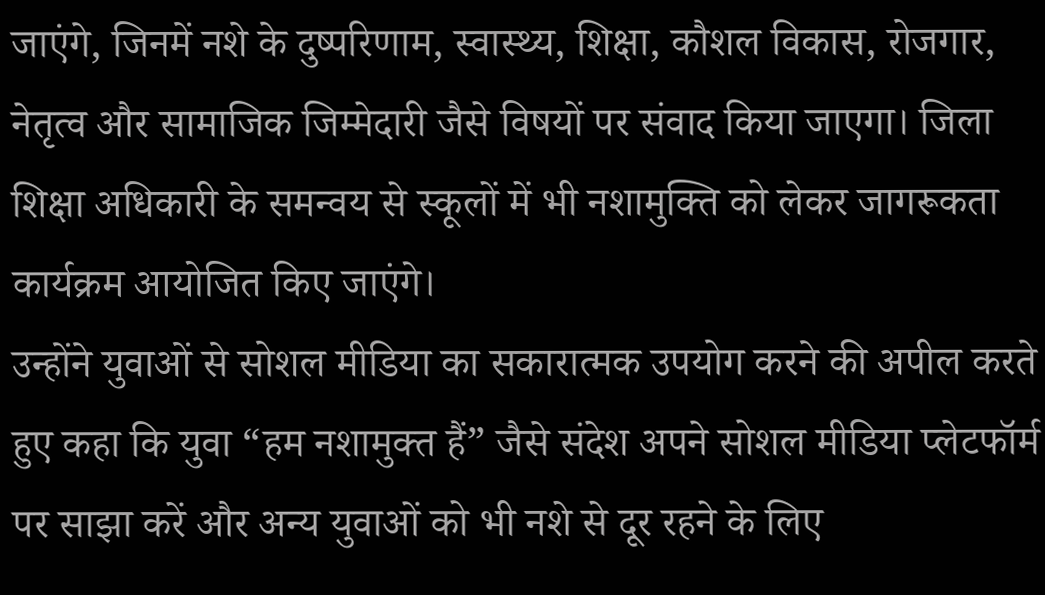जाएंगे, जिनमें नशे के दुष्परिणाम, स्वास्थ्य, शिक्षा, कौशल विकास, रोजगार, नेतृत्व और सामाजिक जिम्मेदारी जैसे विषयों पर संवाद किया जाएगा। जिला शिक्षा अधिकारी के समन्वय से स्कूलों में भी नशामुक्ति को लेकर जागरूकता कार्यक्रम आयोजित किए जाएंगे।
उन्होंने युवाओं से सोशल मीडिया का सकारात्मक उपयोग करने की अपील करते हुए कहा कि युवा “हम नशामुक्त हैं” जैसे संदेश अपने सोशल मीडिया प्लेटफॉर्म पर साझा करें और अन्य युवाओं को भी नशे से दूर रहने के लिए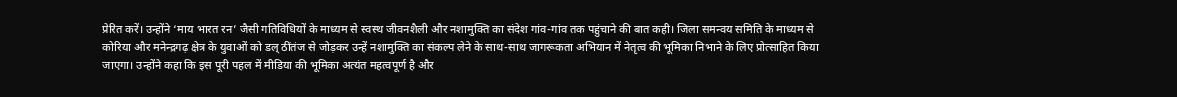प्रेरित करें। उन्होंने ‘माय भारत रन’ जैसी गतिविधियों के माध्यम से स्वस्थ जीवनशैली और नशामुक्ति का संदेश गांव-गांव तक पहुंचाने की बात कही। जिला समन्वय समिति के माध्यम से कोरिया और मनेन्द्रगढ़ क्षेत्र के युवाओं को डल् ठींतंज से जोड़कर उन्हें नशामुक्ति का संकल्प लेने के साथ-साथ जागरूकता अभियान में नेतृत्व की भूमिका निभाने के लिए प्रोत्साहित किया जाएगा। उन्होंने कहा कि इस पूरी पहल में मीडिया की भूमिका अत्यंत महत्वपूर्ण है और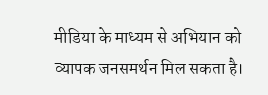मीडिया के माध्यम से अभियान को व्यापक जनसमर्थन मिल सकता है।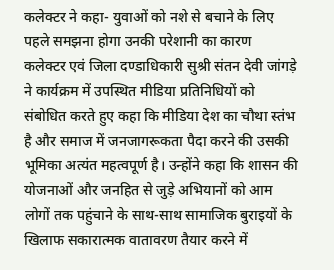कलेक्टर ने कहा- युवाओं को नशे से बचाने के लिए पहले समझना होगा उनकी परेशानी का कारण
कलेक्टर एवं जिला दण्डाधिकारी सुश्री संतन देवी जांगड़े ने कार्यक्रम में उपस्थित मीडिया प्रतिनिधियों को संबोधित करते हुए कहा कि मीडिया देश का चौथा स्तंभ है और समाज में जनजागरूकता पैदा करने की उसकी भूमिका अत्यंत महत्वपूर्ण है। उन्होंने कहा कि शासन की योजनाओं और जनहित से जुड़े अभियानों को आम लोगों तक पहुंचाने के साथ-साथ सामाजिक बुराइयों के खिलाफ सकारात्मक वातावरण तैयार करने में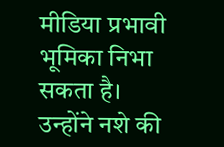मीडिया प्रभावी भूमिका निभा सकता है।
उन्होंने नशे की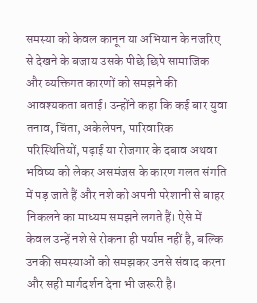समस्या को केवल कानून या अभियान के नजरिए से देखने के बजाय उसके पीछे छिपे सामाजिक और व्यक्तिगत कारणों को समझने की आवश्यकता बताई। उन्होंने कहा कि कई बार युवा तनाव, चिंता, अकेलेपन, पारिवारिक परिस्थितियों, पढ़ाई या रोजगार के दबाव अथवा भविष्य को लेकर असमंजस के कारण गलत संगति में पड़ जाते हैं और नशे को अपनी परेशानी से बाहर निकलने का माध्यम समझने लगते हैं। ऐसे में केवल उन्हें नशे से रोकना ही पर्याप्त नहीं है, बल्कि उनकी समस्याओं को समझकर उनसे संवाद करना और सही मार्गदर्शन देना भी जरूरी है।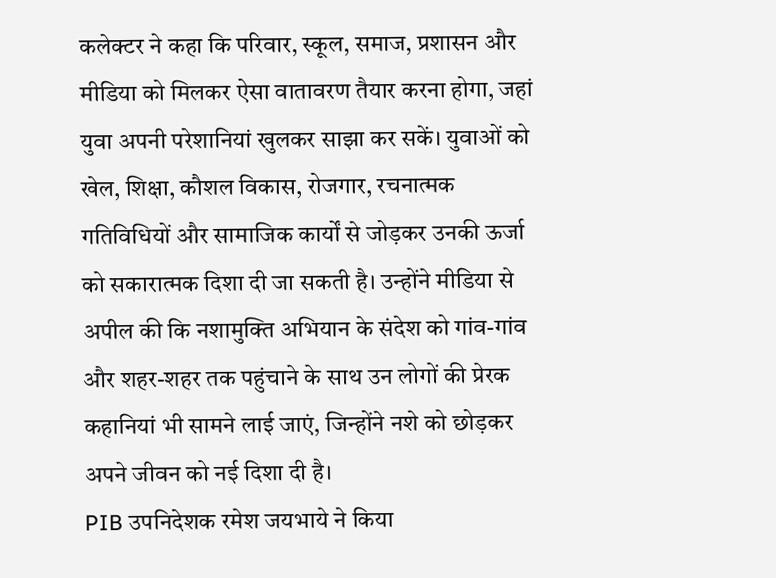कलेक्टर ने कहा कि परिवार, स्कूल, समाज, प्रशासन और मीडिया को मिलकर ऐसा वातावरण तैयार करना होगा, जहां युवा अपनी परेशानियां खुलकर साझा कर सकें। युवाओं को खेल, शिक्षा, कौशल विकास, रोजगार, रचनात्मक गतिविधियों और सामाजिक कार्यों से जोड़कर उनकी ऊर्जा को सकारात्मक दिशा दी जा सकती है। उन्होंने मीडिया से अपील की कि नशामुक्ति अभियान के संदेश को गांव-गांव और शहर-शहर तक पहुंचाने के साथ उन लोगों की प्रेरक कहानियां भी सामने लाई जाएं, जिन्होंने नशे को छोड़कर अपने जीवन को नई दिशा दी है।
PIB उपनिदेशक रमेश जयभाये ने किया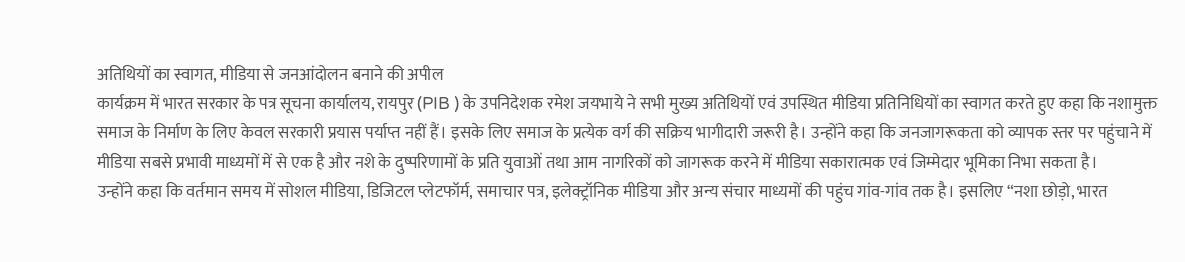अतिथियों का स्वागत, मीडिया से जनआंदोलन बनाने की अपील
कार्यक्रम में भारत सरकार के पत्र सूचना कार्यालय, रायपुर (PIB ) के उपनिदेशक रमेश जयभाये ने सभी मुख्य अतिथियों एवं उपस्थित मीडिया प्रतिनिधियों का स्वागत करते हुए कहा कि नशामुक्त समाज के निर्माण के लिए केवल सरकारी प्रयास पर्याप्त नहीं हैं। इसके लिए समाज के प्रत्येक वर्ग की सक्रिय भागीदारी जरूरी है। उन्होंने कहा कि जनजागरूकता को व्यापक स्तर पर पहुंचाने में मीडिया सबसे प्रभावी माध्यमों में से एक है और नशे के दुष्परिणामों के प्रति युवाओं तथा आम नागरिकों को जागरूक करने में मीडिया सकारात्मक एवं जिम्मेदार भूमिका निभा सकता है।
उन्होंने कहा कि वर्तमान समय में सोशल मीडिया, डिजिटल प्लेटफॉर्म, समाचार पत्र, इलेक्ट्रॉनिक मीडिया और अन्य संचार माध्यमों की पहुंच गांव-गांव तक है। इसलिए “नशा छोड़ो, भारत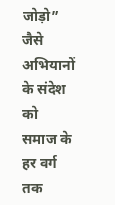जोड़ो” जैसे अभियानों के संदेश को समाज के हर वर्ग तक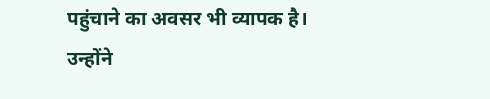पहुंचाने का अवसर भी व्यापक है। उन्होंने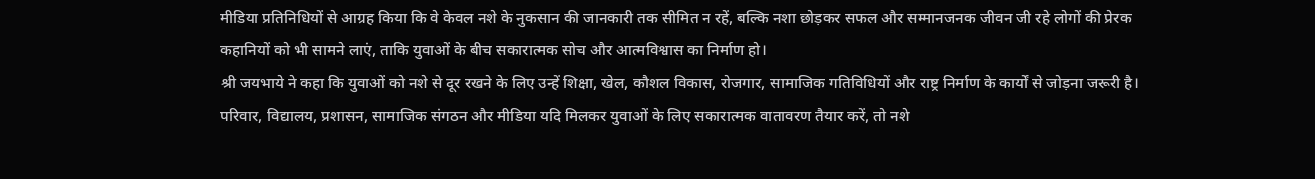मीडिया प्रतिनिधियों से आग्रह किया कि वे केवल नशे के नुकसान की जानकारी तक सीमित न रहें, बल्कि नशा छोड़कर सफल और सम्मानजनक जीवन जी रहे लोगों की प्रेरक कहानियों को भी सामने लाएं, ताकि युवाओं के बीच सकारात्मक सोच और आत्मविश्वास का निर्माण हो।
श्री जयभाये ने कहा कि युवाओं को नशे से दूर रखने के लिए उन्हें शिक्षा, खेल, कौशल विकास, रोजगार, सामाजिक गतिविधियों और राष्ट्र निर्माण के कार्यों से जोड़ना जरूरी है। परिवार, विद्यालय, प्रशासन, सामाजिक संगठन और मीडिया यदि मिलकर युवाओं के लिए सकारात्मक वातावरण तैयार करें, तो नशे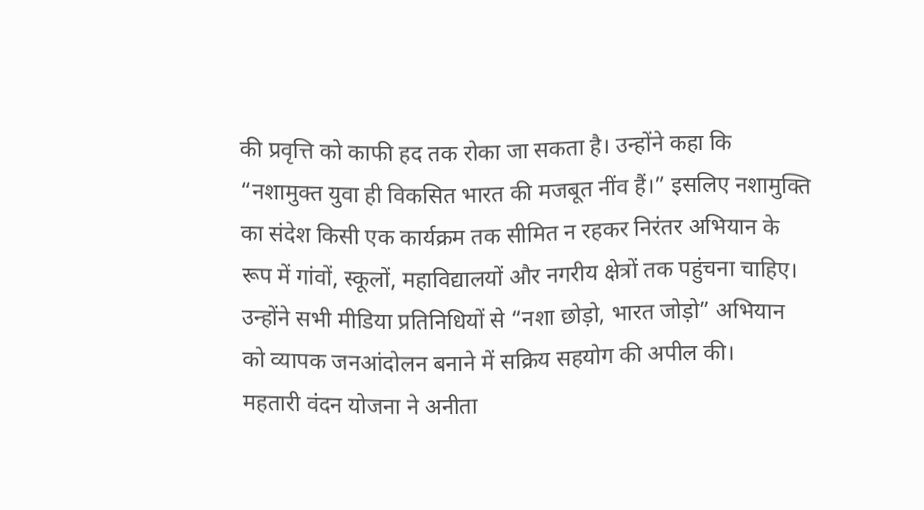की प्रवृत्ति को काफी हद तक रोका जा सकता है। उन्होंने कहा कि “नशामुक्त युवा ही विकसित भारत की मजबूत नींव हैं।” इसलिए नशामुक्ति का संदेश किसी एक कार्यक्रम तक सीमित न रहकर निरंतर अभियान के रूप में गांवों, स्कूलों, महाविद्यालयों और नगरीय क्षेत्रों तक पहुंचना चाहिए। उन्होंने सभी मीडिया प्रतिनिधियों से “नशा छोड़ो, भारत जोड़ो” अभियान को व्यापक जनआंदोलन बनाने में सक्रिय सहयोग की अपील की।
महतारी वंदन योजना ने अनीता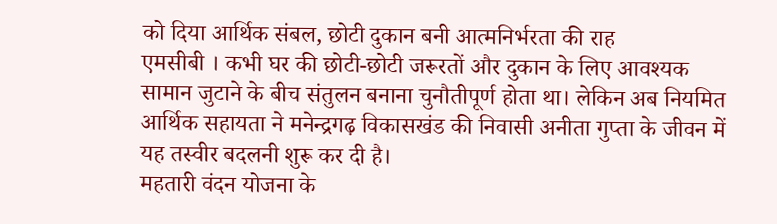को दिया आर्थिक संबल, छोटी दुकान बनी आत्मनिर्भरता की राह
एमसीबी । कभी घर की छोटी-छोटी जरूरतों और दुकान के लिए आवश्यक सामान जुटाने के बीच संतुलन बनाना चुनौतीपूर्ण होता था। लेकिन अब नियमित आर्थिक सहायता ने मनेन्द्रगढ़ विकासखंड की निवासी अनीता गुप्ता के जीवन में यह तस्वीर बदलनी शुरू कर दी है।
महतारी वंदन योजना के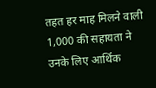तहत हर माह मिलने वाली 1,000 की सहायता ने उनके लिए आर्थिक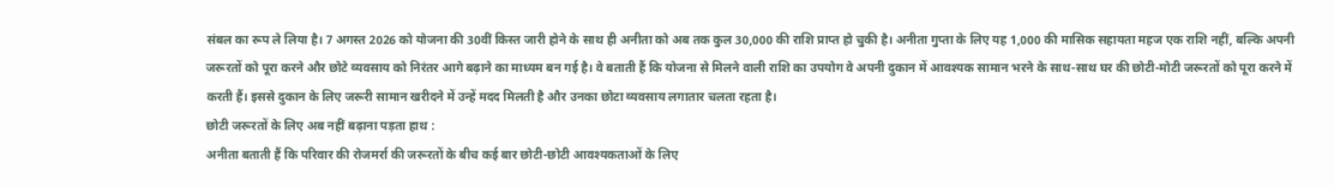संबल का रूप ले लिया है। 7 अगस्त 2026 को योजना की 30वीं किस्त जारी होने के साथ ही अनीता को अब तक कुल 30,000 की राशि प्राप्त हो चुकी है। अनीता गुप्ता के लिए यह 1,000 की मासिक सहायता महज एक राशि नहीं, बल्कि अपनी जरूरतों को पूरा करने और छोटे व्यवसाय को निरंतर आगे बढ़ाने का माध्यम बन गई है। वे बताती हैं कि योजना से मिलने वाली राशि का उपयोग वे अपनी दुकान में आवश्यक सामान भरने के साथ-साथ घर की छोटी-मोटी जरूरतों को पूरा करने में करती हैं। इससे दुकान के लिए जरूरी सामान खरीदने में उन्हें मदद मिलती है और उनका छोटा व्यवसाय लगातार चलता रहता है।
छोटी जरूरतों के लिए अब नहीं बढ़ाना पड़ता हाथ :
अनीता बताती हैं कि परिवार की रोजमर्रा की जरूरतों के बीच कई बार छोटी-छोटी आवश्यकताओं के लिए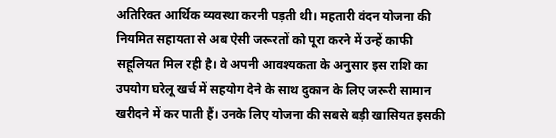अतिरिक्त आर्थिक व्यवस्था करनी पड़ती थी। महतारी वंदन योजना की नियमित सहायता से अब ऐसी जरूरतों को पूरा करने में उन्हें काफी सहूलियत मिल रही है। वे अपनी आवश्यकता के अनुसार इस राशि का उपयोग घरेलू खर्च में सहयोग देने के साथ दुकान के लिए जरूरी सामान खरीदने में कर पाती हैं। उनके लिए योजना की सबसे बड़ी खासियत इसकी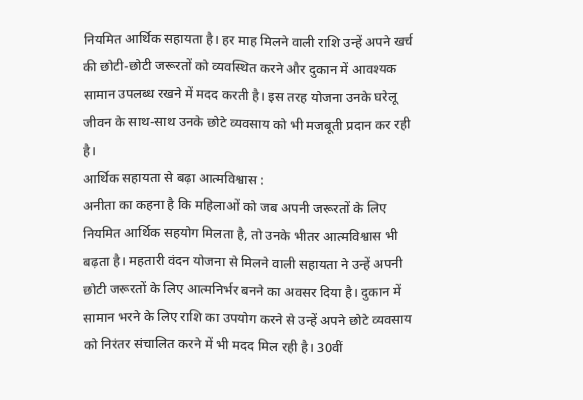नियमित आर्थिक सहायता है। हर माह मिलने वाली राशि उन्हें अपने खर्च की छोटी-छोटी जरूरतों को व्यवस्थित करने और दुकान में आवश्यक सामान उपलब्ध रखने में मदद करती है। इस तरह योजना उनके घरेलू जीवन के साथ-साथ उनके छोटे व्यवसाय को भी मजबूती प्रदान कर रही है।
आर्थिक सहायता से बढ़ा आत्मविश्वास :
अनीता का कहना है कि महिलाओं को जब अपनी जरूरतों के लिए नियमित आर्थिक सहयोग मिलता है, तो उनके भीतर आत्मविश्वास भी बढ़ता है। महतारी वंदन योजना से मिलने वाली सहायता ने उन्हें अपनी छोटी जरूरतों के लिए आत्मनिर्भर बनने का अवसर दिया है। दुकान में सामान भरने के लिए राशि का उपयोग करने से उन्हें अपने छोटे व्यवसाय को निरंतर संचालित करने में भी मदद मिल रही है। 30वीं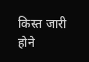किस्त जारी होने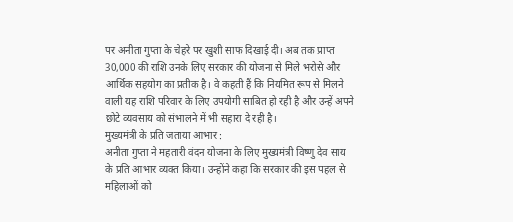पर अनीता गुप्ता के चेहरे पर खुशी साफ दिखाई दी। अब तक प्राप्त 30,000 की राशि उनके लिए सरकार की योजना से मिले भरोसे और आर्थिक सहयोग का प्रतीक है। वे कहती हैं कि नियमित रूप से मिलने वाली यह राशि परिवार के लिए उपयोगी साबित हो रही है और उन्हें अपने छोटे व्यवसाय को संभालने में भी सहारा दे रही है।
मुख्यमंत्री के प्रति जताया आभार :
अनीता गुप्ता ने महतारी वंदन योजना के लिए मुख्यमंत्री विष्णु देव साय के प्रति आभार व्यक्त किया। उन्होंने कहा कि सरकार की इस पहल से महिलाओं को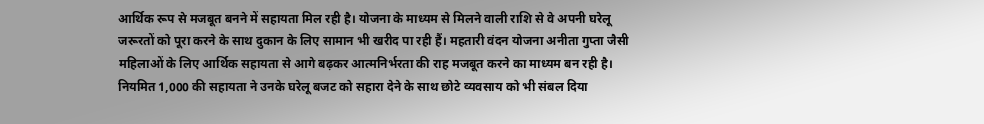आर्थिक रूप से मजबूत बनने में सहायता मिल रही है। योजना के माध्यम से मिलने वाली राशि से वे अपनी घरेलू जरूरतों को पूरा करने के साथ दुकान के लिए सामान भी खरीद पा रही हैं। महतारी वंदन योजना अनीता गुप्ता जैसी महिलाओं के लिए आर्थिक सहायता से आगे बढ़कर आत्मनिर्भरता की राह मजबूत करने का माध्यम बन रही है। नियमित 1,000 की सहायता ने उनके घरेलू बजट को सहारा देने के साथ छोटे व्यवसाय को भी संबल दिया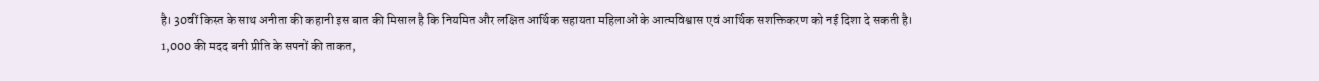है। 30वीं किस्त के साथ अनीता की कहानी इस बात की मिसाल है कि नियमित और लक्षित आर्थिक सहायता महिलाओं के आत्मविश्वास एवं आर्थिक सशक्तिकरण को नई दिशा दे सकती है।
1,000 की मदद बनी प्रीति के सपनों की ताकत,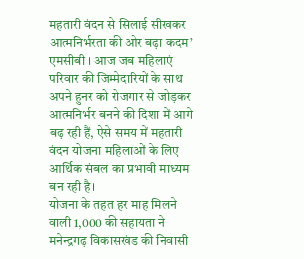महतारी वंदन से सिलाई सीखकर आत्मनिर्भरता की ओर बढ़ा कदम’
एमसीबी । आज जब महिलाएं परिवार की जिम्मेदारियों के साथ अपने हुनर को रोजगार से जोड़कर आत्मनिर्भर बनने की दिशा में आगे बढ़ रही हैं, ऐसे समय में महतारी वंदन योजना महिलाओं के लिए आर्थिक संबल का प्रभावी माध्यम बन रही है।
योजना के तहत हर माह मिलने वाली 1,000 की सहायता ने मनेन्द्रगढ़ विकासखंड की निवासी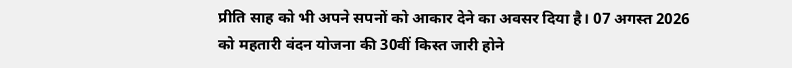प्रीति साह को भी अपने सपनों को आकार देने का अवसर दिया है। 07 अगस्त 2026 को महतारी वंदन योजना की 30वीं किस्त जारी होने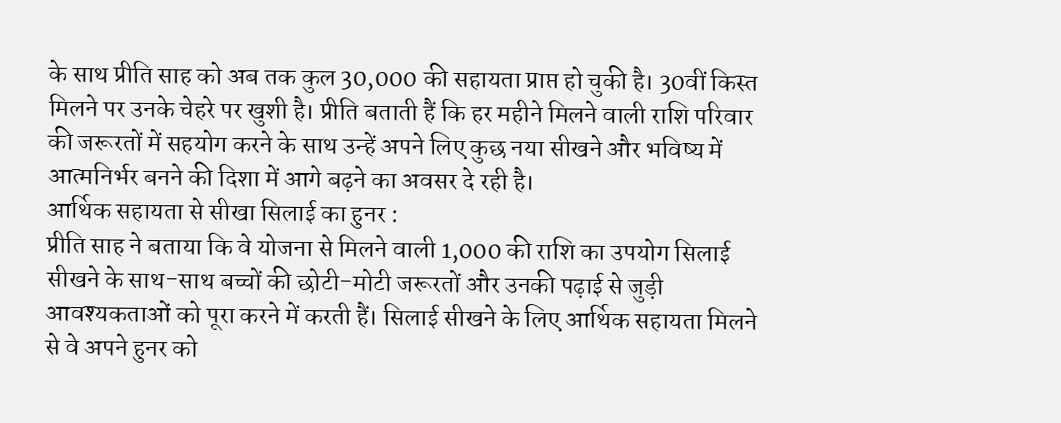के साथ प्रीति साह को अब तक कुल 30,000 की सहायता प्राप्त हो चुकी है। 30वीं किस्त मिलने पर उनके चेहरे पर खुशी है। प्रीति बताती हैं कि हर महीने मिलने वाली राशि परिवार की जरूरतों में सहयोग करने के साथ उन्हें अपने लिए कुछ नया सीखने और भविष्य में आत्मनिर्भर बनने की दिशा में आगे बढ़ने का अवसर दे रही है।
आर्थिक सहायता से सीखा सिलाई का हुनर :
प्रीति साह ने बताया कि वे योजना से मिलने वाली 1,000 की राशि का उपयोग सिलाई सीखने के साथ-साथ बच्चों की छोटी-मोटी जरूरतों और उनकी पढ़ाई से जुड़ी आवश्यकताओं को पूरा करने में करती हैं। सिलाई सीखने के लिए आर्थिक सहायता मिलने से वे अपने हुनर को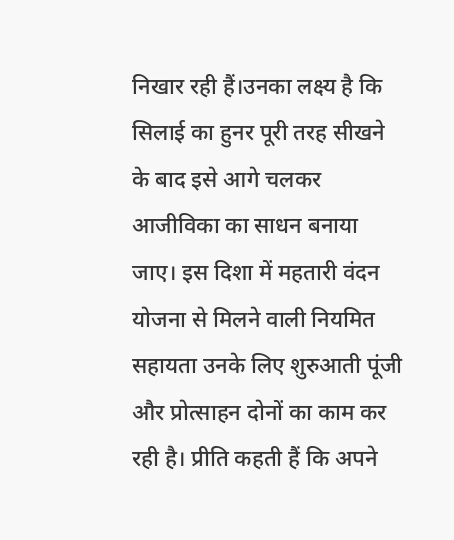निखार रही हैं।उनका लक्ष्य है कि सिलाई का हुनर पूरी तरह सीखने के बाद इसे आगे चलकर आजीविका का साधन बनाया जाए। इस दिशा में महतारी वंदन योजना से मिलने वाली नियमित सहायता उनके लिए शुरुआती पूंजी और प्रोत्साहन दोनों का काम कर रही है। प्रीति कहती हैं कि अपने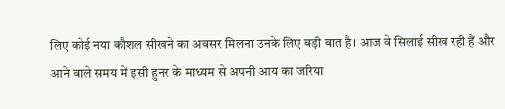लिए कोई नया कौशल सीखने का अवसर मिलना उनके लिए बड़ी बात है। आज वे सिलाई सीख रही हैं और आने वाले समय में इसी हुनर के माध्यम से अपनी आय का जरिया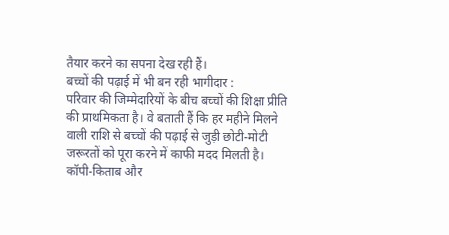तैयार करने का सपना देख रही हैं।
बच्चों की पढ़ाई में भी बन रही भागीदार :
परिवार की जिम्मेदारियों के बीच बच्चों की शिक्षा प्रीति की प्राथमिकता है। वे बताती हैं कि हर महीने मिलने वाली राशि से बच्चों की पढ़ाई से जुड़ी छोटी-मोटी जरूरतों को पूरा करने में काफी मदद मिलती है। कॉपी-किताब और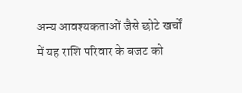अन्य आवश्यकताओं जैसे छोटे खर्चों में यह राशि परिवार के बजट को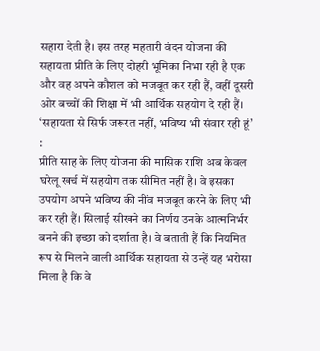सहारा देती है। इस तरह महतारी वंदन योजना की सहायता प्रीति के लिए दोहरी भूमिका निभा रही है एक और वह अपने कौशल को मजबूत कर रही हैं, वहीं दूसरी ओर बच्चों की शिक्षा में भी आर्थिक सहयोग दे रही हैं।
‘सहायता से सिर्फ जरूरत नहीं, भविष्य भी संवार रही हूं’ :
प्रीति साह के लिए योजना की मासिक राशि अब केवल घरेलू खर्च में सहयोग तक सीमित नहीं है। वे इसका उपयोग अपने भविष्य की नींव मजबूत करने के लिए भी कर रही हैं। सिलाई सीखने का निर्णय उनके आत्मनिर्भर बनने की इच्छा को दर्शाता है। वे बताती हैं कि नियमित रूप से मिलने वाली आर्थिक सहायता से उन्हें यह भरोसा मिला है कि वे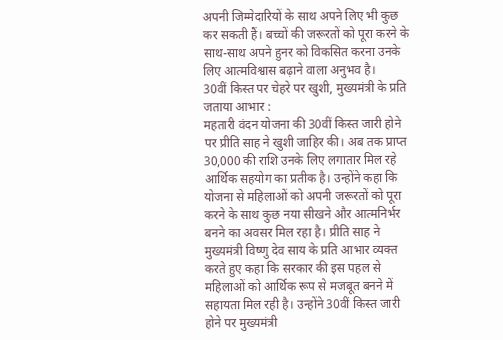अपनी जिम्मेदारियों के साथ अपने लिए भी कुछ कर सकती हैं। बच्चों की जरूरतों को पूरा करने के साथ-साथ अपने हुनर को विकसित करना उनके लिए आत्मविश्वास बढ़ाने वाला अनुभव है।
30वीं किस्त पर चेहरे पर खुशी, मुख्यमंत्री के प्रति जताया आभार :
महतारी वंदन योजना की 30वीं किस्त जारी होने पर प्रीति साह ने खुशी जाहिर की। अब तक प्राप्त 30,000 की राशि उनके लिए लगातार मिल रहे आर्थिक सहयोग का प्रतीक है। उन्होंने कहा कि योजना से महिलाओं को अपनी जरूरतों को पूरा करने के साथ कुछ नया सीखने और आत्मनिर्भर बनने का अवसर मिल रहा है। प्रीति साह ने मुख्यमंत्री विष्णु देव साय के प्रति आभार व्यक्त करते हुए कहा कि सरकार की इस पहल से महिलाओं को आर्थिक रूप से मजबूत बनने में सहायता मिल रही है। उन्होंने 30वीं किस्त जारी होने पर मुख्यमंत्री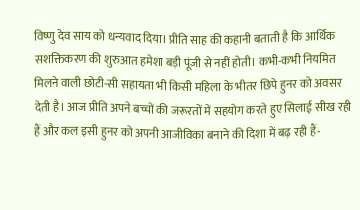विष्णु देव साय को धन्यवाद दिया। प्रीति साह की कहानी बताती है कि आर्थिक सशक्तिकरण की शुरुआत हमेशा बड़ी पूंजी से नहीं होती। कभी-कभी नियमित मिलने वाली छोटी-सी सहायता भी किसी महिला के भीतर छिपे हुनर को अवसर देती है। आज प्रीति अपने बच्चों की जरूरतों में सहयोग करते हुए सिलाई सीख रही हैं और कल इसी हुनर को अपनी आजीविका बनाने की दिशा में बढ़ रही हैं-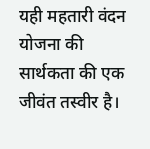यही महतारी वंदन योजना की सार्थकता की एक जीवंत तस्वीर है।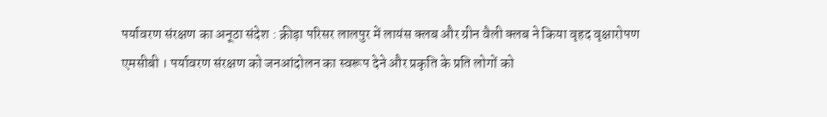पर्यावरण संरक्षण का अनूठा संदेश : क्रीड़ा परिसर लालपुर में लायंस क्लब और ग्रीन वैली क्लब ने किया वृहद वृक्षारोपण
एमसीबी । पर्यावरण संरक्षण को जनआंदोलन का स्वरूप देने और प्रकृति के प्रति लोगों को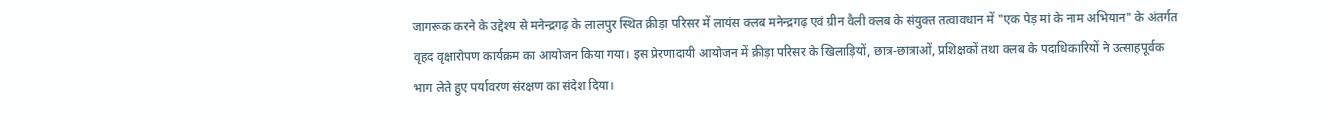जागरूक करने के उद्देश्य से मनेन्द्रगढ़ के लालपुर स्थित क्रीड़ा परिसर में लायंस क्लब मनेन्द्रगढ़ एवं ग्रीन वैली क्लब के संयुक्त तत्वावधान में "एक पेड़ मां के नाम अभियान" के अंतर्गत वृहद वृक्षारोपण कार्यक्रम का आयोजन किया गया। इस प्रेरणादायी आयोजन में क्रीड़ा परिसर के खिलाड़ियों, छात्र-छात्राओं, प्रशिक्षकों तथा क्लब के पदाधिकारियों ने उत्साहपूर्वक भाग लेते हुए पर्यावरण संरक्षण का संदेश दिया।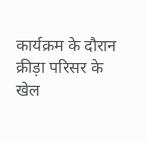कार्यक्रम के दौरान क्रीड़ा परिसर के खेल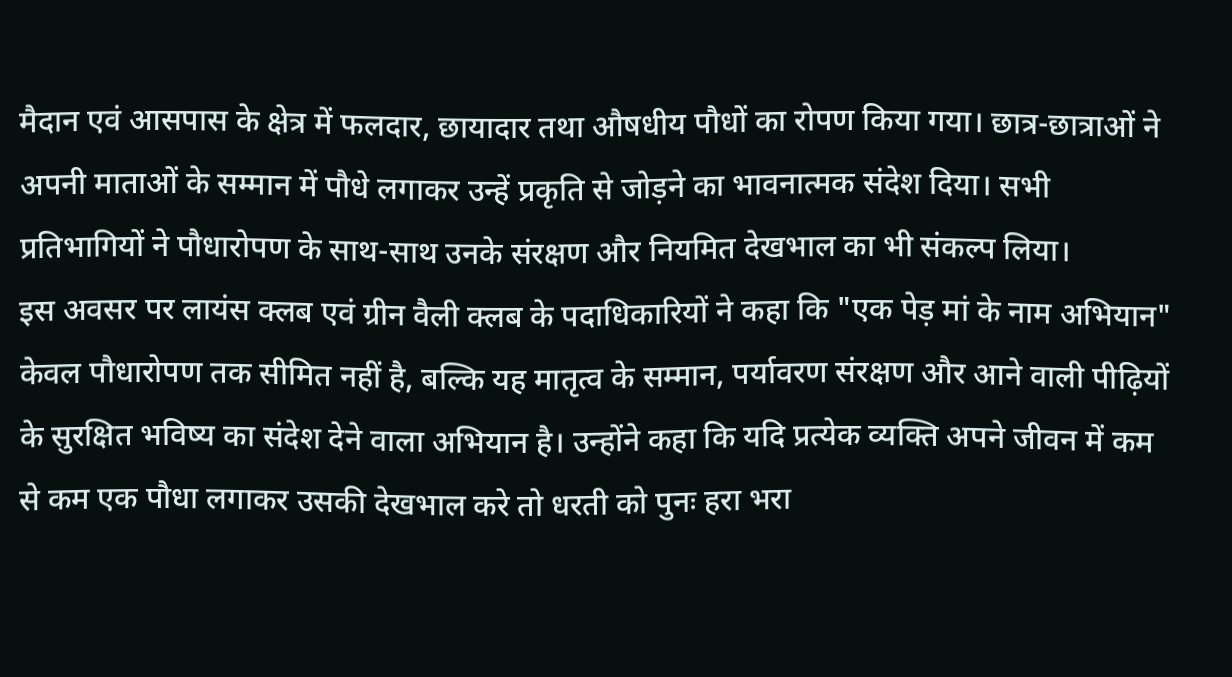मैदान एवं आसपास के क्षेत्र में फलदार, छायादार तथा औषधीय पौधों का रोपण किया गया। छात्र-छात्राओं ने अपनी माताओं के सम्मान में पौधे लगाकर उन्हें प्रकृति से जोड़ने का भावनात्मक संदेश दिया। सभी प्रतिभागियों ने पौधारोपण के साथ-साथ उनके संरक्षण और नियमित देखभाल का भी संकल्प लिया।
इस अवसर पर लायंस क्लब एवं ग्रीन वैली क्लब के पदाधिकारियों ने कहा कि "एक पेड़ मां के नाम अभियान" केवल पौधारोपण तक सीमित नहीं है, बल्कि यह मातृत्व के सम्मान, पर्यावरण संरक्षण और आने वाली पीढ़ियों के सुरक्षित भविष्य का संदेश देने वाला अभियान है। उन्होंने कहा कि यदि प्रत्येक व्यक्ति अपने जीवन में कम से कम एक पौधा लगाकर उसकी देखभाल करे तो धरती को पुनः हरा भरा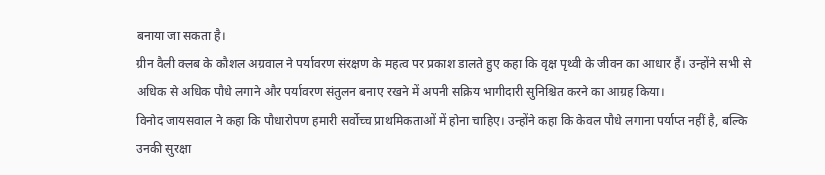बनाया जा सकता है।
ग्रीन वैली क्लब के कौशल अग्रवाल ने पर्यावरण संरक्षण के महत्व पर प्रकाश डालते हुए कहा कि वृक्ष पृथ्वी के जीवन का आधार हैं। उन्होंने सभी से अधिक से अधिक पौधे लगाने और पर्यावरण संतुलन बनाए रखने में अपनी सक्रिय भागीदारी सुनिश्चित करने का आग्रह किया।
विनोद जायसवाल ने कहा कि पौधारोपण हमारी सर्वोच्च प्राथमिकताओं में होना चाहिए। उन्होंने कहा कि केवल पौधे लगाना पर्याप्त नहीं है, बल्कि उनकी सुरक्षा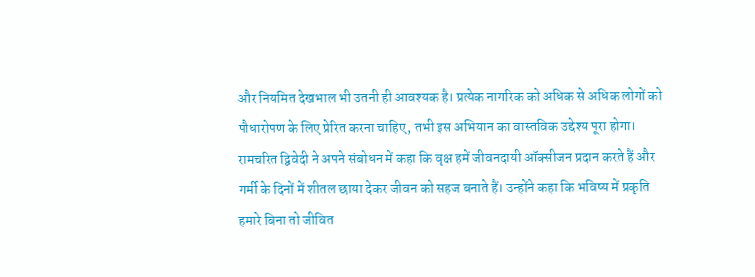और नियमित देखभाल भी उतनी ही आवश्यक है। प्रत्येक नागरिक को अधिक से अधिक लोगों को पौधारोपण के लिए प्रेरित करना चाहिए, तभी इस अभियान का वास्तविक उद्देश्य पूरा होगा।
रामचरित द्विवेदी ने अपने संबोधन में कहा कि वृक्ष हमें जीवनदायी ऑक्सीजन प्रदान करते हैं और गर्मी के दिनों में शीतल छाया देकर जीवन को सहज बनाते हैं। उन्होंने कहा कि भविष्य में प्रकृति हमारे बिना तो जीवित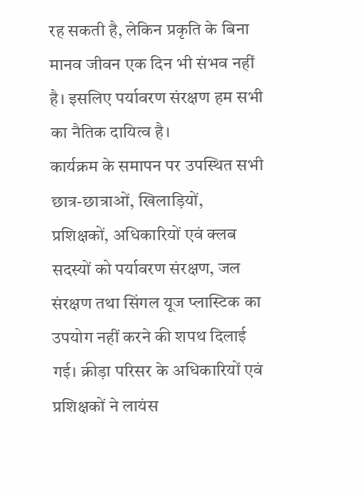रह सकती है, लेकिन प्रकृति के बिना मानव जीवन एक दिन भी संभव नहीं है। इसलिए पर्यावरण संरक्षण हम सभी का नैतिक दायित्व है।
कार्यक्रम के समापन पर उपस्थित सभी छात्र-छात्राओं, खिलाड़ियों, प्रशिक्षकों, अधिकारियों एवं क्लब सदस्यों को पर्यावरण संरक्षण, जल संरक्षण तथा सिंगल यूज प्लास्टिक का उपयोग नहीं करने की शपथ दिलाई गई। क्रीड़ा परिसर के अधिकारियों एवं प्रशिक्षकों ने लायंस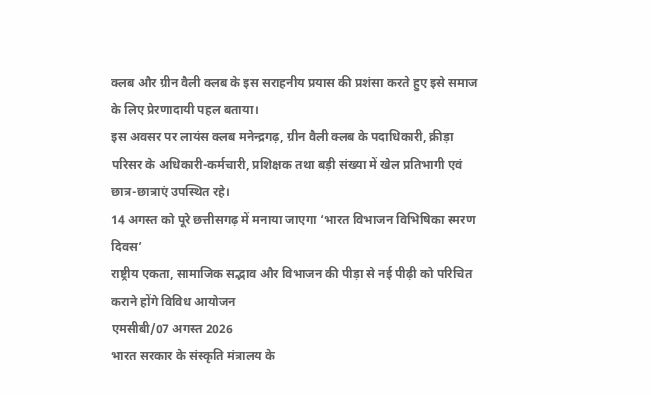क्लब और ग्रीन वैली क्लब के इस सराहनीय प्रयास की प्रशंसा करते हुए इसे समाज के लिए प्रेरणादायी पहल बताया।
इस अवसर पर लायंस क्लब मनेन्द्रगढ़, ग्रीन वैली क्लब के पदाधिकारी, क्रीड़ा परिसर के अधिकारी-कर्मचारी, प्रशिक्षक तथा बड़ी संख्या में खेल प्रतिभागी एवं छात्र-छात्राएं उपस्थित रहे।
14 अगस्त को पूरे छत्तीसगढ़ में मनाया जाएगा ‘भारत विभाजन विभिषिका स्मरण दिवस’
राष्ट्रीय एकता, सामाजिक सद्भाव और विभाजन की पीड़ा से नई पीढ़ी को परिचित कराने होंगे विविध आयोजन
एमसीबी/07 अगस्त 2026
भारत सरकार के संस्कृति मंत्रालय के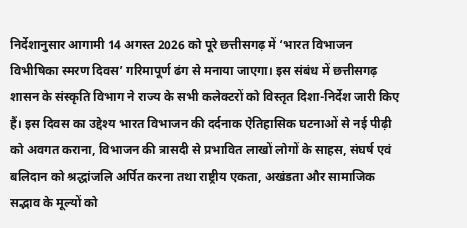निर्देशानुसार आगामी 14 अगस्त 2026 को पूरे छत्तीसगढ़ में ‘भारत विभाजन विभीषिका स्मरण दिवस’ गरिमापूर्ण ढंग से मनाया जाएगा। इस संबंध में छत्तीसगढ़ शासन के संस्कृति विभाग ने राज्य के सभी कलेक्टरों को विस्तृत दिशा-निर्देश जारी किए हैं। इस दिवस का उद्देश्य भारत विभाजन की दर्दनाक ऐतिहासिक घटनाओं से नई पीढ़ी को अवगत कराना, विभाजन की त्रासदी से प्रभावित लाखों लोगों के साहस, संघर्ष एवं बलिदान को श्रद्धांजलि अर्पित करना तथा राष्ट्रीय एकता, अखंडता और सामाजिक सद्भाव के मूल्यों को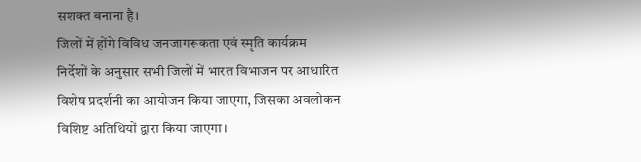सशक्त बनाना है।
जिलों में होंगे विविध जनजागरूकता एवं स्मृति कार्यक्रम
निर्देशों के अनुसार सभी जिलों में भारत विभाजन पर आधारित विशेष प्रदर्शनी का आयोजन किया जाएगा, जिसका अवलोकन विशिष्ट अतिथियों द्वारा किया जाएगा।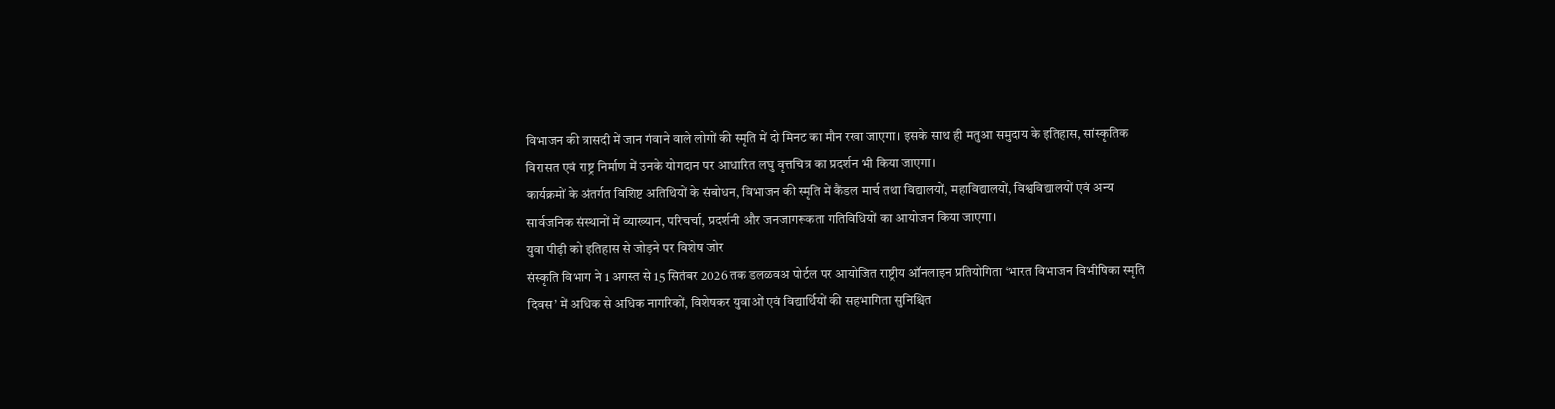विभाजन की त्रासदी में जान गंवाने वाले लोगों की स्मृति में दो मिनट का मौन रखा जाएगा। इसके साथ ही मतुआ समुदाय के इतिहास, सांस्कृतिक विरासत एवं राष्ट्र निर्माण में उनके योगदान पर आधारित लघु वृत्तचित्र का प्रदर्शन भी किया जाएगा।
कार्यक्रमों के अंतर्गत विशिष्ट अतिथियों के संबोधन, विभाजन की स्मृति में कैंडल मार्च तथा विद्यालयों, महाविद्यालयों, विश्वविद्यालयों एवं अन्य सार्वजनिक संस्थानों में व्याख्यान, परिचर्चा, प्रदर्शनी और जनजागरूकता गतिविधियों का आयोजन किया जाएगा।
युवा पीढ़ी को इतिहास से जोड़ने पर विशेष जोर
संस्कृति विभाग ने 1 अगस्त से 15 सितंबर 2026 तक डलळवअ पोर्टल पर आयोजित राष्ट्रीय ऑनलाइन प्रतियोगिता ‘भारत विभाजन विभीषिका स्मृति दिवस’ में अधिक से अधिक नागरिकों, विशेषकर युवाओं एवं विद्यार्थियों की सहभागिता सुनिश्चित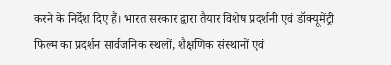करने के निर्देश दिए हैं। भारत सरकार द्वारा तैयार विशेष प्रदर्शनी एवं डॉक्यूमेंट्री फिल्म का प्रदर्शन सार्वजनिक स्थलों, शैक्षणिक संस्थानों एवं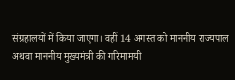संग्रहालयों में किया जाएगा। वहीं 14 अगस्त को माननीय राज्यपाल अथवा माननीय मुख्यमंत्री की गरिमामयी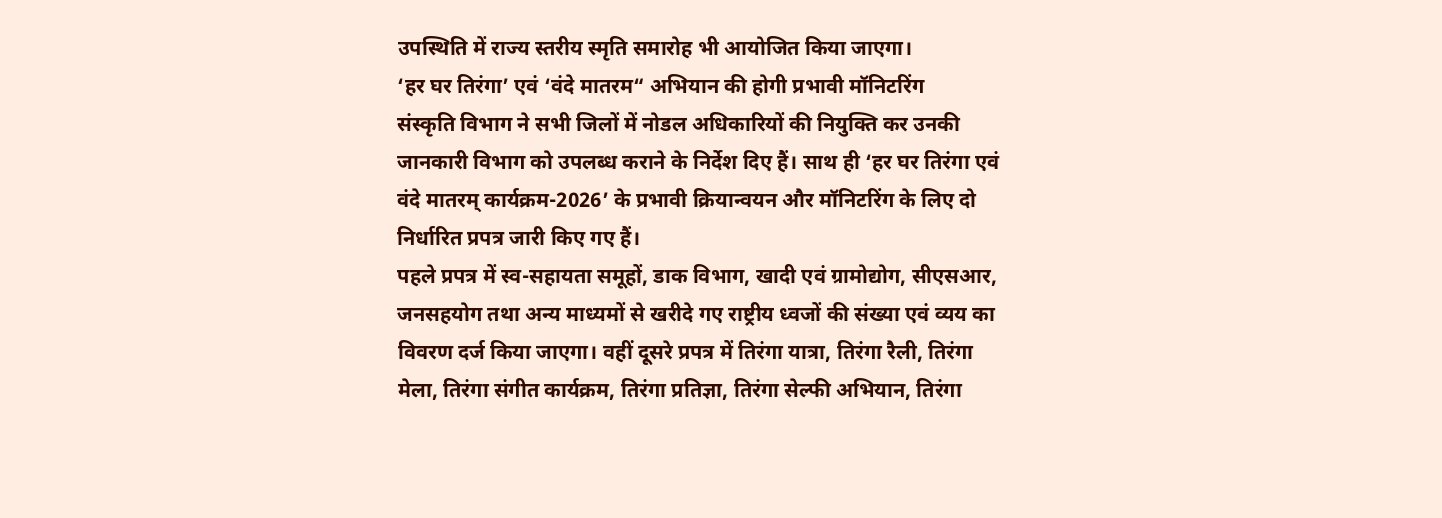उपस्थिति में राज्य स्तरीय स्मृति समारोह भी आयोजित किया जाएगा।
‘हर घर तिरंगा’ एवं ‘वंदे मातरम“ अभियान की होगी प्रभावी मॉनिटरिंग
संस्कृति विभाग ने सभी जिलों में नोडल अधिकारियों की नियुक्ति कर उनकी जानकारी विभाग को उपलब्ध कराने के निर्देश दिए हैं। साथ ही ‘हर घर तिरंगा एवं वंदे मातरम् कार्यक्रम-2026’ के प्रभावी क्रियान्वयन और मॉनिटरिंग के लिए दो निर्धारित प्रपत्र जारी किए गए हैं।
पहले प्रपत्र में स्व-सहायता समूहों, डाक विभाग, खादी एवं ग्रामोद्योग, सीएसआर, जनसहयोग तथा अन्य माध्यमों से खरीदे गए राष्ट्रीय ध्वजों की संख्या एवं व्यय का विवरण दर्ज किया जाएगा। वहीं दूसरे प्रपत्र में तिरंगा यात्रा, तिरंगा रैली, तिरंगा मेला, तिरंगा संगीत कार्यक्रम, तिरंगा प्रतिज्ञा, तिरंगा सेल्फी अभियान, तिरंगा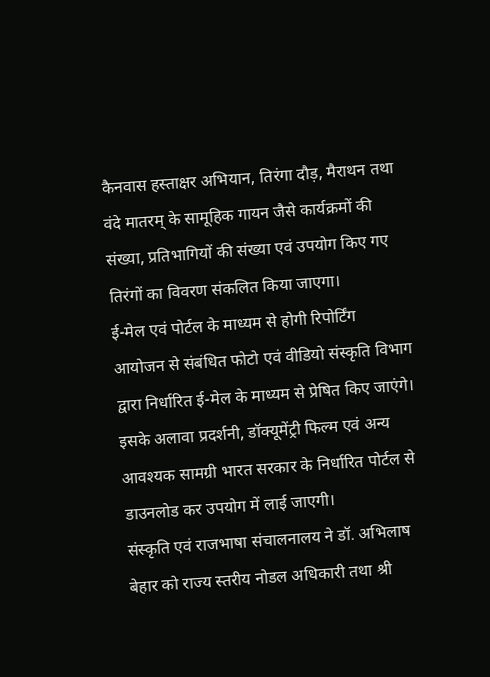कैनवास हस्ताक्षर अभियान, तिरंगा दौड़, मैराथन तथा वंदे मातरम् के सामूहिक गायन जैसे कार्यक्रमों की संख्या, प्रतिभागियों की संख्या एवं उपयोग किए गए तिरंगों का विवरण संकलित किया जाएगा।
ई-मेल एवं पोर्टल के माध्यम से होगी रिपोर्टिंग
आयोजन से संबंधित फोटो एवं वीडियो संस्कृति विभाग द्वारा निर्धारित ई-मेल के माध्यम से प्रेषित किए जाएंगे। इसके अलावा प्रदर्शनी, डॉक्यूमेंट्री फिल्म एवं अन्य आवश्यक सामग्री भारत सरकार के निर्धारित पोर्टल से डाउनलोड कर उपयोग में लाई जाएगी।
संस्कृति एवं राजभाषा संचालनालय ने डॉ. अभिलाष बेहार को राज्य स्तरीय नोडल अधिकारी तथा श्री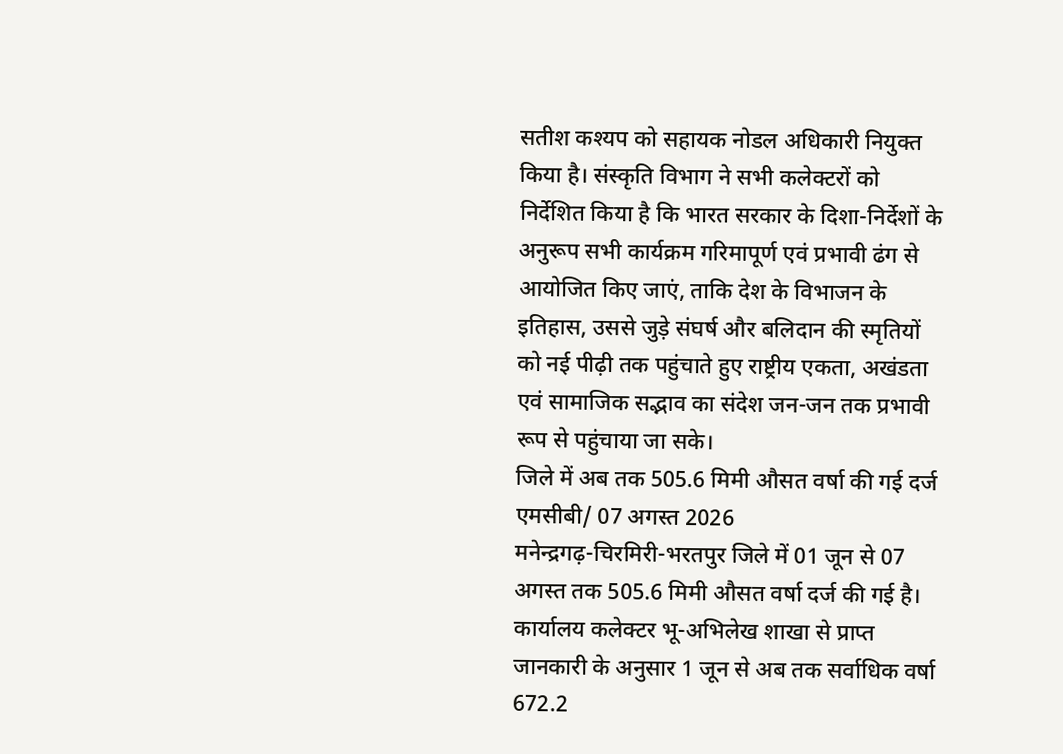सतीश कश्यप को सहायक नोडल अधिकारी नियुक्त किया है। संस्कृति विभाग ने सभी कलेक्टरों को निर्देशित किया है कि भारत सरकार के दिशा-निर्देशों के अनुरूप सभी कार्यक्रम गरिमापूर्ण एवं प्रभावी ढंग से आयोजित किए जाएं, ताकि देश के विभाजन के इतिहास, उससे जुड़े संघर्ष और बलिदान की स्मृतियों को नई पीढ़ी तक पहुंचाते हुए राष्ट्रीय एकता, अखंडता एवं सामाजिक सद्भाव का संदेश जन-जन तक प्रभावी रूप से पहुंचाया जा सके।
जिले में अब तक 505.6 मिमी औसत वर्षा की गई दर्ज
एमसीबी/ 07 अगस्त 2026
मनेन्द्रगढ़-चिरमिरी-भरतपुर जिले में 01 जून से 07 अगस्त तक 505.6 मिमी औसत वर्षा दर्ज की गई है। कार्यालय कलेक्टर भू-अभिलेख शाखा से प्राप्त जानकारी के अनुसार 1 जून से अब तक सर्वाधिक वर्षा 672.2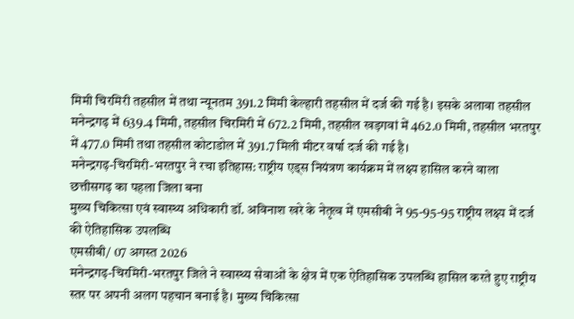मिमी चिरमिरी तहसील में तथा न्यूनतम 391.2 मिमी केल्हारी तहसील में दर्ज की गई है। इसके अलावा तहसील मनेन्द्रगढ़ में 639.4 मिमी, तहसील चिरमिरी में 672.2 मिमी, तहसील खड़गवां में 462.0 मिमी, तहसील भरतपुर में 477.0 मिमी तथा तहसील कोटाडोल में 391.7 मिली मीटर वर्षा दर्ज की गई है।
मनेन्द्रगढ़-चिरमिरी-भरतपुर ने रचा इतिहास: राष्ट्रीय एड्स नियंत्रण कार्यक्रम में लक्ष्य हासिल करने वाला छत्तीसगढ़ का पहला जिला बना
मुख्य चिकित्सा एवं स्वास्थ्य अधिकारी डॉ. अविनाश खरे के नेतृत्व में एमसीबी ने 95-95-95 राष्ट्रीय लक्ष्य में दर्ज की ऐतिहासिक उपलब्धि
एमसीबी/ 07 अगस्त 2026
मनेन्द्रगढ़-चिरमिरी-भरतपुर जिले ने स्वास्थ्य सेवाओं के क्षेत्र में एक ऐतिहासिक उपलब्धि हासिल करते हुए राष्ट्रीय स्तर पर अपनी अलग पहचान बनाई है। मुख्य चिकित्सा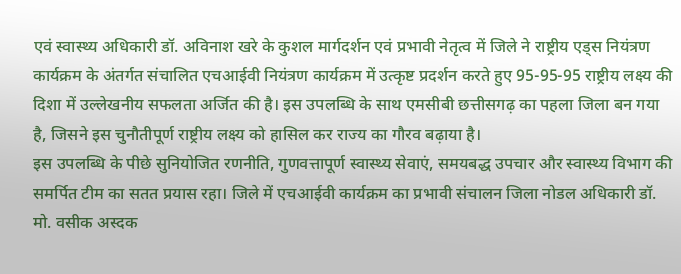एवं स्वास्थ्य अधिकारी डॉ. अविनाश खरे के कुशल मार्गदर्शन एवं प्रभावी नेतृत्व में जिले ने राष्ट्रीय एड्स नियंत्रण कार्यक्रम के अंतर्गत संचालित एचआईवी नियंत्रण कार्यक्रम में उत्कृष्ट प्रदर्शन करते हुए 95-95-95 राष्ट्रीय लक्ष्य की दिशा में उल्लेखनीय सफलता अर्जित की है। इस उपलब्धि के साथ एमसीबी छत्तीसगढ़ का पहला जिला बन गया है, जिसने इस चुनौतीपूर्ण राष्ट्रीय लक्ष्य को हासिल कर राज्य का गौरव बढ़ाया है।
इस उपलब्धि के पीछे सुनियोजित रणनीति, गुणवत्तापूर्ण स्वास्थ्य सेवाएं, समयबद्ध उपचार और स्वास्थ्य विभाग की समर्पित टीम का सतत प्रयास रहा। जिले में एचआईवी कार्यक्रम का प्रभावी संचालन जिला नोडल अधिकारी डॉ. मो. वसीक अस्दक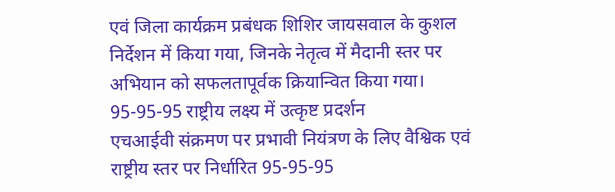एवं जिला कार्यक्रम प्रबंधक शिशिर जायसवाल के कुशल निर्देशन में किया गया, जिनके नेतृत्व में मैदानी स्तर पर अभियान को सफलतापूर्वक क्रियान्वित किया गया।
95-95-95 राष्ट्रीय लक्ष्य में उत्कृष्ट प्रदर्शन
एचआईवी संक्रमण पर प्रभावी नियंत्रण के लिए वैश्विक एवं राष्ट्रीय स्तर पर निर्धारित 95-95-95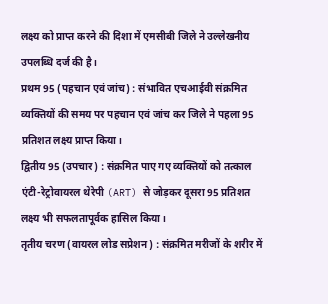लक्ष्य को प्राप्त करने की दिशा में एमसीबी जिले ने उल्लेखनीय उपलब्धि दर्ज की है।
प्रथम 95 (पहचान एवं जांच) : संभावित एचआईवी संक्रमित व्यक्तियों की समय पर पहचान एवं जांच कर जिले ने पहला 95 प्रतिशत लक्ष्य प्राप्त किया।
द्वितीय 95 (उपचार) : संक्रमित पाए गए व्यक्तियों को तत्काल एंटी-रेट्रोवायरल थेरेपी (ART) से जोड़कर दूसरा 95 प्रतिशत लक्ष्य भी सफलतापूर्वक हासिल किया।
तृतीय चरण (वायरल लोड सप्रेशन) : संक्रमित मरीजों के शरीर में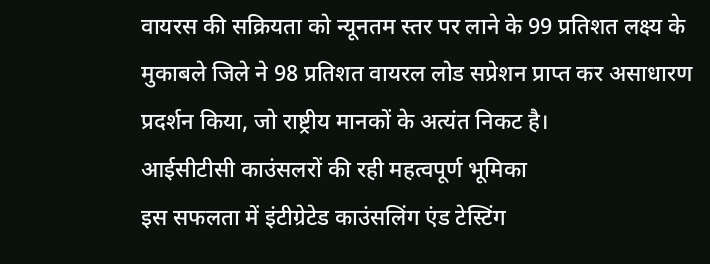वायरस की सक्रियता को न्यूनतम स्तर पर लाने के 99 प्रतिशत लक्ष्य के मुकाबले जिले ने 98 प्रतिशत वायरल लोड सप्रेशन प्राप्त कर असाधारण प्रदर्शन किया, जो राष्ट्रीय मानकों के अत्यंत निकट है।
आईसीटीसी काउंसलरों की रही महत्वपूर्ण भूमिका
इस सफलता में इंटीग्रेटेड काउंसलिंग एंड टेस्टिंग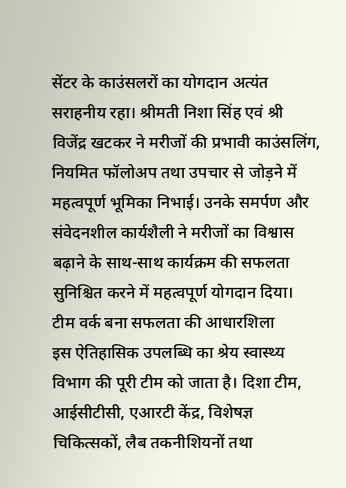सेंटर के काउंसलरों का योगदान अत्यंत सराहनीय रहा। श्रीमती निशा सिंह एवं श्री विजेंद्र खटकर ने मरीजों की प्रभावी काउंसलिंग, नियमित फॉलोअप तथा उपचार से जोड़ने में महत्वपूर्ण भूमिका निभाई। उनके समर्पण और संवेदनशील कार्यशैली ने मरीजों का विश्वास बढ़ाने के साथ-साथ कार्यक्रम की सफलता सुनिश्चित करने में महत्वपूर्ण योगदान दिया।
टीम वर्क बना सफलता की आधारशिला
इस ऐतिहासिक उपलब्धि का श्रेय स्वास्थ्य विभाग की पूरी टीम को जाता है। दिशा टीम, आईसीटीसी, एआरटी केंद्र, विशेषज्ञ चिकित्सकों, लैब तकनीशियनों तथा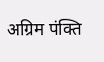अग्रिम पंक्ति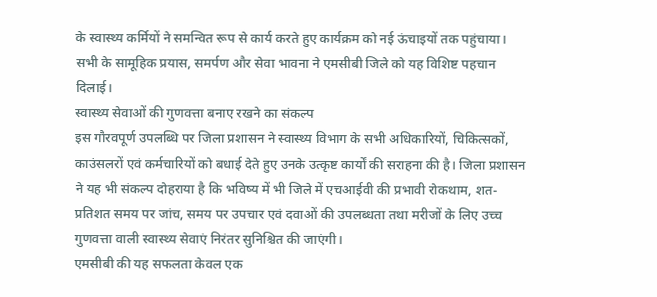के स्वास्थ्य कर्मियों ने समन्वित रूप से कार्य करते हुए कार्यक्रम को नई ऊंचाइयों तक पहुंचाया। सभी के सामूहिक प्रयास, समर्पण और सेवा भावना ने एमसीबी जिले को यह विशिष्ट पहचान दिलाई।
स्वास्थ्य सेवाओं की गुणवत्ता बनाए रखने का संकल्प
इस गौरवपूर्ण उपलब्धि पर जिला प्रशासन ने स्वास्थ्य विभाग के सभी अधिकारियों, चिकित्सकों, काउंसलरों एवं कर्मचारियों को बधाई देते हुए उनके उत्कृष्ट कार्यों की सराहना की है। जिला प्रशासन ने यह भी संकल्प दोहराया है कि भविष्य में भी जिले में एचआईवी की प्रभावी रोकथाम, शत-प्रतिशत समय पर जांच, समय पर उपचार एवं दवाओं की उपलब्धता तथा मरीजों के लिए उच्च गुणवत्ता वाली स्वास्थ्य सेवाएं निरंतर सुनिश्चित की जाएंगी।
एमसीबी की यह सफलता केवल एक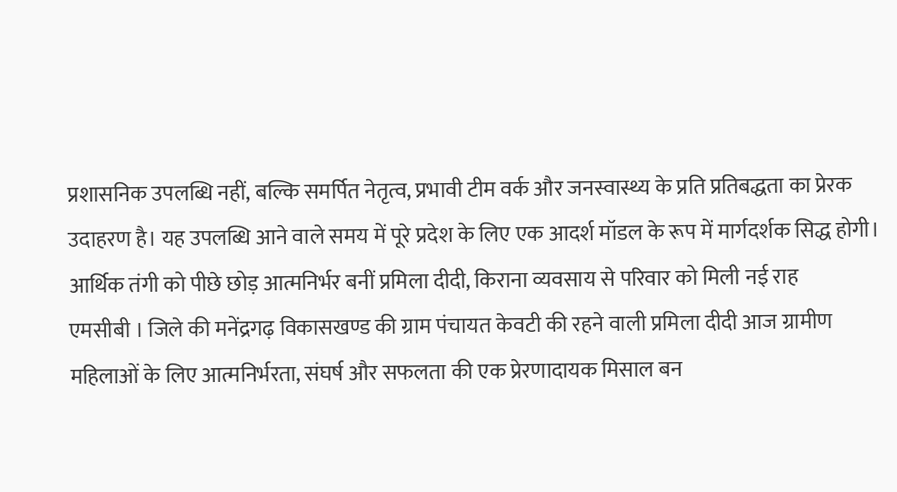प्रशासनिक उपलब्धि नहीं, बल्कि समर्पित नेतृत्व, प्रभावी टीम वर्क और जनस्वास्थ्य के प्रति प्रतिबद्धता का प्रेरक उदाहरण है। यह उपलब्धि आने वाले समय में पूरे प्रदेश के लिए एक आदर्श मॉडल के रूप में मार्गदर्शक सिद्ध होगी।
आर्थिक तंगी को पीछे छोड़ आत्मनिर्भर बनीं प्रमिला दीदी, किराना व्यवसाय से परिवार को मिली नई राह
एमसीबी । जिले की मनेंद्रगढ़ विकासखण्ड की ग्राम पंचायत केवटी की रहने वाली प्रमिला दीदी आज ग्रामीण महिलाओं के लिए आत्मनिर्भरता, संघर्ष और सफलता की एक प्रेरणादायक मिसाल बन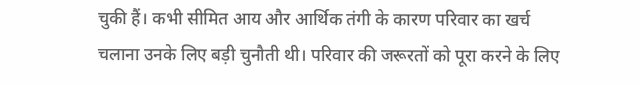चुकी हैं। कभी सीमित आय और आर्थिक तंगी के कारण परिवार का खर्च चलाना उनके लिए बड़ी चुनौती थी। परिवार की जरूरतों को पूरा करने के लिए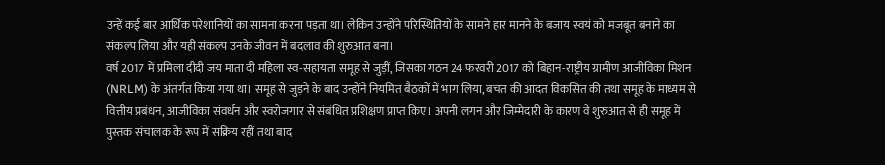उन्हें कई बार आर्थिक परेशानियों का सामना करना पड़ता था। लेकिन उन्होंने परिस्थितियों के सामने हार मानने के बजाय स्वयं को मजबूत बनाने का संकल्प लिया और यही संकल्प उनके जीवन में बदलाव की शुरुआत बना।
वर्ष 2017 में प्रमिला दीदी जय माता दी महिला स्व-सहायता समूह से जुड़ीं, जिसका गठन 24 फरवरी 2017 को बिहान-राष्ट्रीय ग्रामीण आजीविका मिशन (NRLM) के अंतर्गत किया गया था। समूह से जुड़ने के बाद उन्होंने नियमित बैठकों में भाग लिया, बचत की आदत विकसित की तथा समूह के माध्यम से वित्तीय प्रबंधन, आजीविका संवर्धन और स्वरोजगार से संबंधित प्रशिक्षण प्राप्त किए। अपनी लगन और जिम्मेदारी के कारण वे शुरुआत से ही समूह में पुस्तक संचालक के रूप में सक्रिय रहीं तथा बाद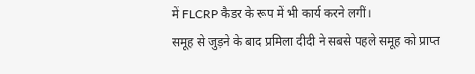में FLCRP कैडर के रूप में भी कार्य करने लगीं।
समूह से जुड़ने के बाद प्रमिला दीदी ने सबसे पहले समूह को प्राप्त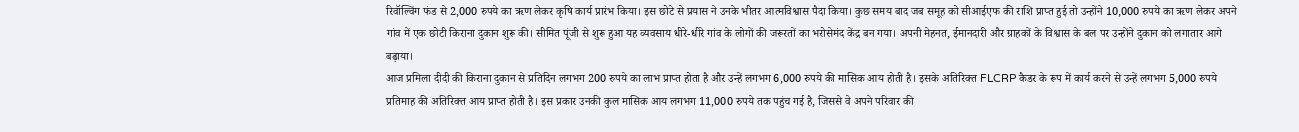रिवॉल्विंग फंड से 2,000 रुपये का ऋण लेकर कृषि कार्य प्रारंभ किया। इस छोटे से प्रयास ने उनके भीतर आत्मविश्वास पैदा किया। कुछ समय बाद जब समूह को सीआईएफ की राशि प्राप्त हुई तो उन्होंने 10,000 रुपये का ऋण लेकर अपने गांव में एक छोटी किराना दुकान शुरू की। सीमित पूंजी से शुरू हुआ यह व्यवसाय धीरे-धीरे गांव के लोगों की जरूरतों का भरोसेमंद केंद्र बन गया। अपनी मेहनत, ईमानदारी और ग्राहकों के विश्वास के बल पर उन्होंने दुकान को लगातार आगे बढ़ाया।
आज प्रमिला दीदी की किराना दुकान से प्रतिदिन लगभग 200 रुपये का लाभ प्राप्त होता है और उन्हें लगभग 6,000 रुपये की मासिक आय होती है। इसके अतिरिक्त FLCRP कैडर के रूप में कार्य करने से उन्हें लगभग 5,000 रुपये प्रतिमाह की अतिरिक्त आय प्राप्त होती है। इस प्रकार उनकी कुल मासिक आय लगभग 11,000 रुपये तक पहुंच गई है, जिससे वे अपने परिवार की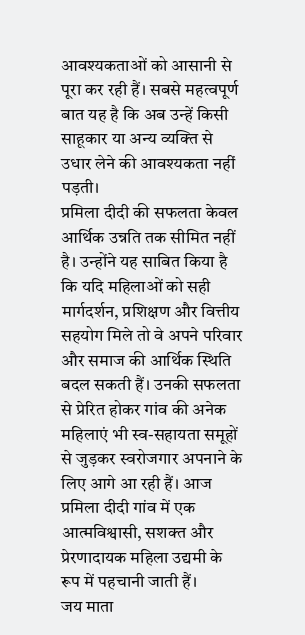आवश्यकताओं को आसानी से पूरा कर रही हैं। सबसे महत्वपूर्ण बात यह है कि अब उन्हें किसी साहूकार या अन्य व्यक्ति से उधार लेने की आवश्यकता नहीं पड़ती।
प्रमिला दीदी की सफलता केवल आर्थिक उन्नति तक सीमित नहीं है। उन्होंने यह साबित किया है कि यदि महिलाओं को सही मार्गदर्शन, प्रशिक्षण और वित्तीय सहयोग मिले तो वे अपने परिवार और समाज की आर्थिक स्थिति बदल सकती हैं। उनकी सफलता से प्रेरित होकर गांव की अनेक महिलाएं भी स्व-सहायता समूहों से जुड़कर स्वरोजगार अपनाने के लिए आगे आ रही हैं। आज प्रमिला दीदी गांव में एक आत्मविश्वासी, सशक्त और प्रेरणादायक महिला उद्यमी के रूप में पहचानी जाती हैं।
जय माता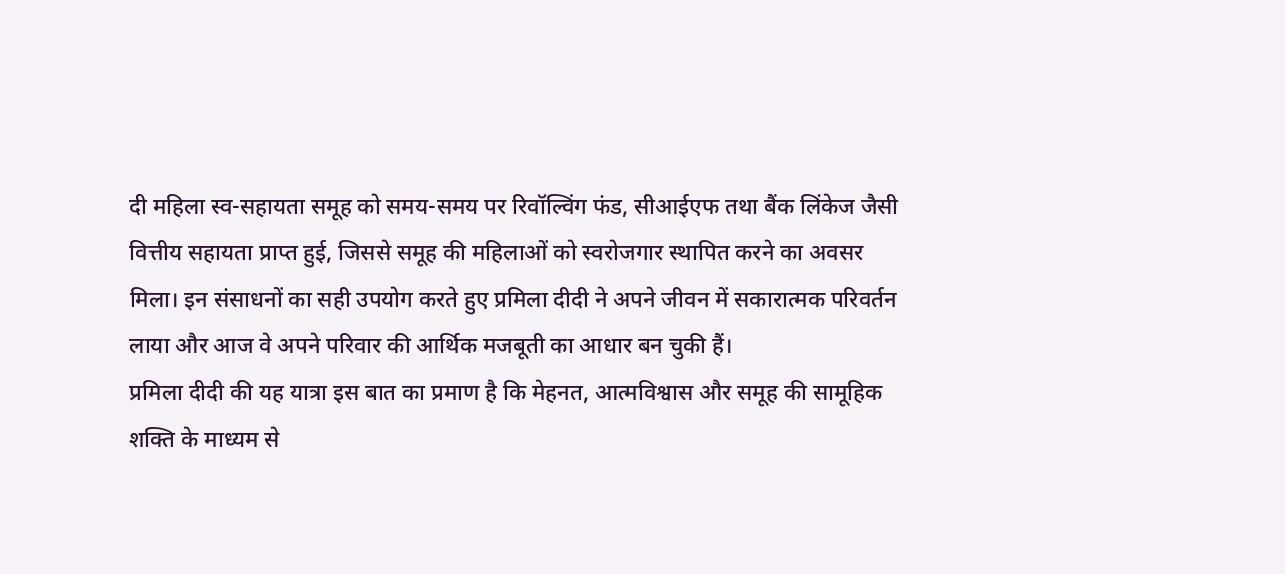दी महिला स्व-सहायता समूह को समय-समय पर रिवॉल्विंग फंड, सीआईएफ तथा बैंक लिंकेज जैसी वित्तीय सहायता प्राप्त हुई, जिससे समूह की महिलाओं को स्वरोजगार स्थापित करने का अवसर मिला। इन संसाधनों का सही उपयोग करते हुए प्रमिला दीदी ने अपने जीवन में सकारात्मक परिवर्तन लाया और आज वे अपने परिवार की आर्थिक मजबूती का आधार बन चुकी हैं।
प्रमिला दीदी की यह यात्रा इस बात का प्रमाण है कि मेहनत, आत्मविश्वास और समूह की सामूहिक शक्ति के माध्यम से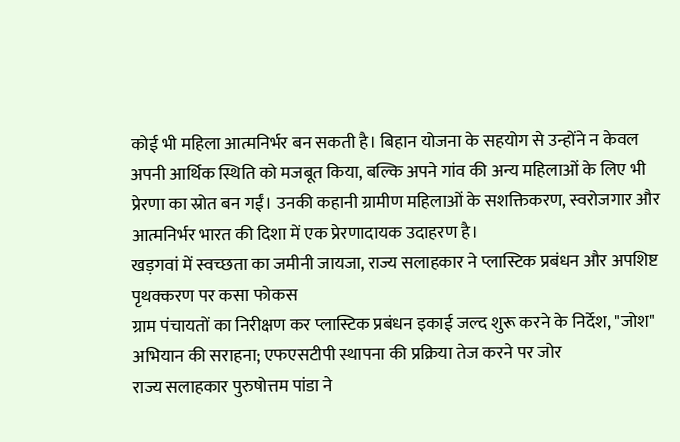कोई भी महिला आत्मनिर्भर बन सकती है। बिहान योजना के सहयोग से उन्होंने न केवल अपनी आर्थिक स्थिति को मजबूत किया, बल्कि अपने गांव की अन्य महिलाओं के लिए भी प्रेरणा का स्रोत बन गईं। उनकी कहानी ग्रामीण महिलाओं के सशक्तिकरण, स्वरोजगार और आत्मनिर्भर भारत की दिशा में एक प्रेरणादायक उदाहरण है।
खड़गवां में स्वच्छता का जमीनी जायजा, राज्य सलाहकार ने प्लास्टिक प्रबंधन और अपशिष्ट पृथक्करण पर कसा फोकस
ग्राम पंचायतों का निरीक्षण कर प्लास्टिक प्रबंधन इकाई जल्द शुरू करने के निर्देश, "जोश" अभियान की सराहना; एफएसटीपी स्थापना की प्रक्रिया तेज करने पर जोर
राज्य सलाहकार पुरुषोत्तम पांडा ने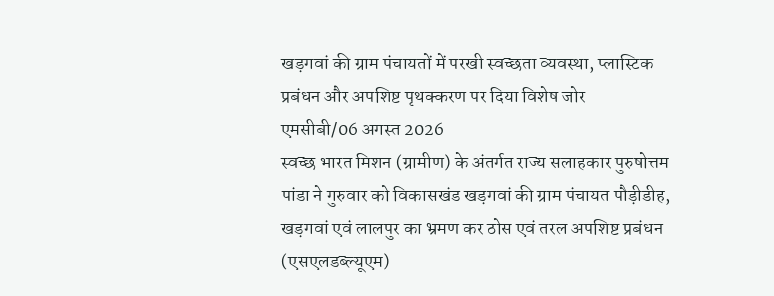खड़गवां की ग्राम पंचायतों में परखी स्वच्छता व्यवस्था, प्लास्टिक प्रबंधन और अपशिष्ट पृथक्करण पर दिया विशेष जोर
एमसीबी/06 अगस्त 2026
स्वच्छ भारत मिशन (ग्रामीण) के अंतर्गत राज्य सलाहकार पुरुषोत्तम पांडा ने गुरुवार को विकासखंड खड़गवां की ग्राम पंचायत पौड़ीडीह, खड़गवां एवं लालपुर का भ्रमण कर ठोस एवं तरल अपशिष्ट प्रबंधन (एसएलडब्ल्यूएम)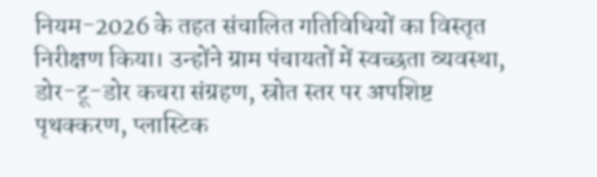नियम-2026 के तहत संचालित गतिविधियों का विस्तृत निरीक्षण किया। उन्होंने ग्राम पंचायतों में स्वच्छता व्यवस्था, डोर-टू-डोर कचरा संग्रहण, स्रोत स्तर पर अपशिष्ट पृथक्करण, प्लास्टिक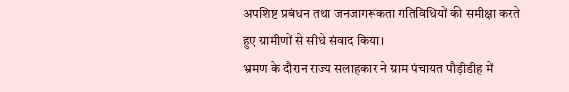अपशिष्ट प्रबंधन तथा जनजागरूकता गतिविधियों की समीक्षा करते हुए ग्रामीणों से सीधे संवाद किया।
भ्रमण के दौरान राज्य सलाहकार ने ग्राम पंचायत पौड़ीडीह में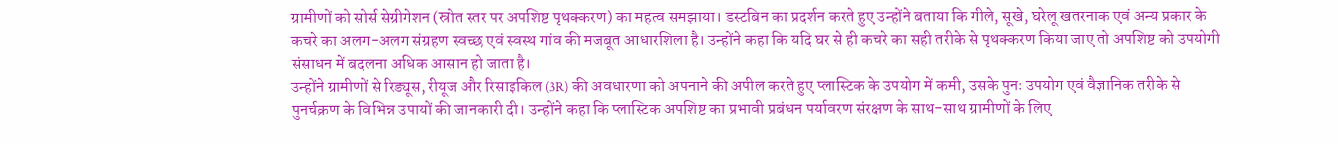ग्रामीणों को सोर्स सेग्रीगेशन (स्रोत स्तर पर अपशिष्ट पृथक्करण) का महत्व समझाया। डस्टबिन का प्रदर्शन करते हुए उन्होंने बताया कि गीले, सूखे, घरेलू खतरनाक एवं अन्य प्रकार के कचरे का अलग-अलग संग्रहण स्वच्छ एवं स्वस्थ गांव की मजबूत आधारशिला है। उन्होंने कहा कि यदि घर से ही कचरे का सही तरीके से पृथक्करण किया जाए तो अपशिष्ट को उपयोगी संसाधन में बदलना अधिक आसान हो जाता है।
उन्होंने ग्रामीणों से रिड्यूस, रीयूज और रिसाइकिल (3R) की अवधारणा को अपनाने की अपील करते हुए प्लास्टिक के उपयोग में कमी, उसके पुनः उपयोग एवं वैज्ञानिक तरीके से पुनर्चक्रण के विभिन्न उपायों की जानकारी दी। उन्होंने कहा कि प्लास्टिक अपशिष्ट का प्रभावी प्रबंधन पर्यावरण संरक्षण के साथ-साथ ग्रामीणों के लिए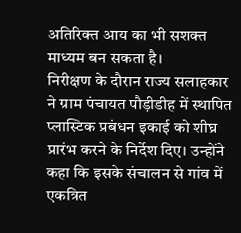अतिरिक्त आय का भी सशक्त माध्यम बन सकता है।
निरीक्षण के दौरान राज्य सलाहकार ने ग्राम पंचायत पौड़ीडीह में स्थापित प्लास्टिक प्रबंधन इकाई को शीघ्र प्रारंभ करने के निर्देश दिए। उन्होंने कहा कि इसके संचालन से गांव में एकत्रित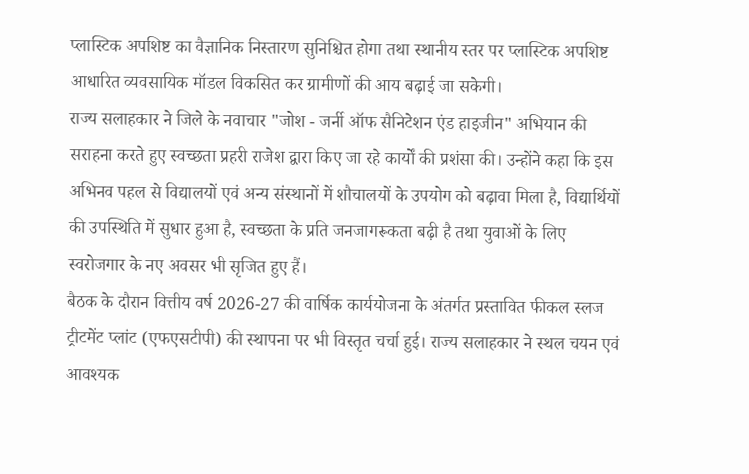प्लास्टिक अपशिष्ट का वैज्ञानिक निस्तारण सुनिश्चित होगा तथा स्थानीय स्तर पर प्लास्टिक अपशिष्ट आधारित व्यवसायिक मॉडल विकसित कर ग्रामीणों की आय बढ़ाई जा सकेगी।
राज्य सलाहकार ने जिले के नवाचार "जोश - जर्नी ऑफ सैनिटेशन एंड हाइजीन" अभियान की सराहना करते हुए स्वच्छता प्रहरी राजेश द्वारा किए जा रहे कार्यों की प्रशंसा की। उन्होंने कहा कि इस अभिनव पहल से विद्यालयों एवं अन्य संस्थानों में शौचालयों के उपयोग को बढ़ावा मिला है, विद्यार्थियों की उपस्थिति में सुधार हुआ है, स्वच्छता के प्रति जनजागरूकता बढ़ी है तथा युवाओं के लिए स्वरोजगार के नए अवसर भी सृजित हुए हैं।
बैठक के दौरान वित्तीय वर्ष 2026-27 की वार्षिक कार्ययोजना के अंतर्गत प्रस्तावित फीकल स्लज ट्रीटमेंट प्लांट (एफएसटीपी) की स्थापना पर भी विस्तृत चर्चा हुई। राज्य सलाहकार ने स्थल चयन एवं आवश्यक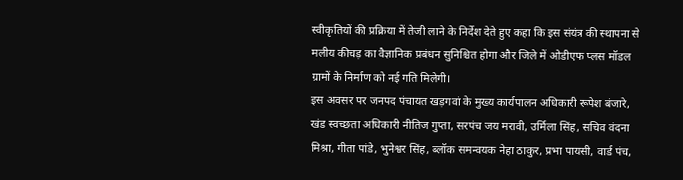स्वीकृतियों की प्रक्रिया में तेजी लाने के निर्देश देते हुए कहा कि इस संयंत्र की स्थापना से मलीय कीचड़ का वैज्ञानिक प्रबंधन सुनिश्चित होगा और जिले में ओडीएफ प्लस मॉडल ग्रामों के निर्माण को नई गति मिलेगी।
इस अवसर पर जनपद पंचायत खड़गवां के मुख्य कार्यपालन अधिकारी रूपेश बंजारे, खंड स्वच्छता अधिकारी नीतिज गुप्ता, सरपंच जय मरावी, उर्मिला सिंह, सचिव वंदना मिश्रा, गीता पांडे, भुनेश्वर सिंह, ब्लॉक समन्वयक नेहा ठाकुर, प्रभा पायसी, वार्ड पंच,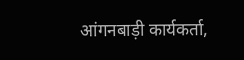आंगनबाड़ी कार्यकर्ता,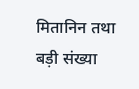मितानिन तथा बड़ी संख्या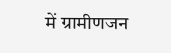में ग्रामीणजन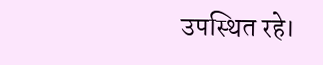उपस्थित रहे।